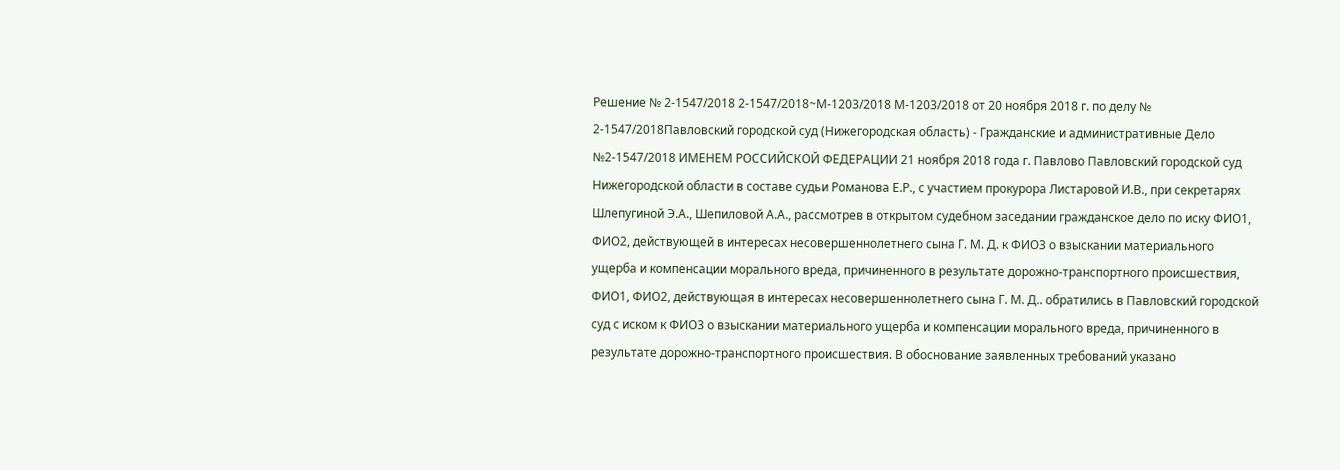Решение № 2-1547/2018 2-1547/2018~М-1203/2018 М-1203/2018 от 20 ноября 2018 г. по делу № 2-1547/2018Павловский городской суд (Нижегородская область) - Гражданские и административные Дело №2-1547/2018 ИМЕНЕМ РОССИЙСКОЙ ФЕДЕРАЦИИ 21 ноября 2018 года г. Павлово Павловский городской суд Нижегородской области в составе судьи Романова Е.Р., с участием прокурора Листаровой И.В., при секретарях Шлепугиной Э.А., Шепиловой А.А., рассмотрев в открытом судебном заседании гражданское дело по иску ФИО1, ФИО2, действующей в интересах несовершеннолетнего сына Г. М. Д. к ФИО3 о взыскании материального ущерба и компенсации морального вреда, причиненного в результате дорожно-транспортного происшествия, ФИО1, ФИО2, действующая в интересах несовершеннолетнего сына Г. М. Д.. обратились в Павловский городской суд с иском к ФИО3 о взыскании материального ущерба и компенсации морального вреда, причиненного в результате дорожно-транспортного происшествия. В обоснование заявленных требований указано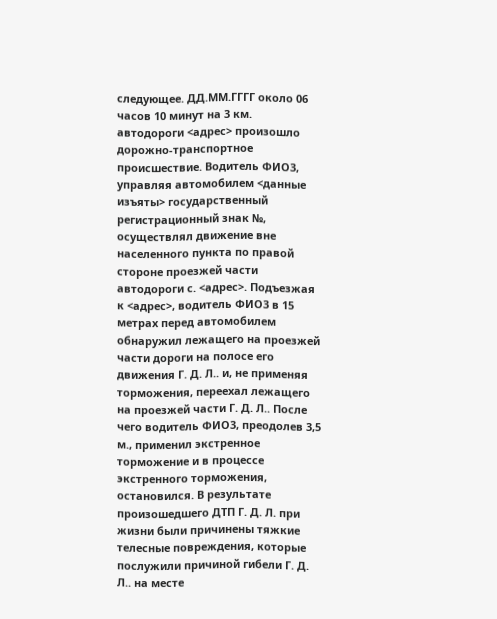следующее. ДД.ММ.ГГГГ около 06 часов 10 минут на 3 км. автодороги <адрес> произошло дорожно-транспортное происшествие. Водитель ФИО3, управляя автомобилем <данные изъяты> государственный регистрационный знак №, осуществлял движение вне населенного пункта по правой стороне проезжей части автодороги с. <адрес>. Подъезжая к <адрес>, водитель ФИО3 в 15 метрах перед автомобилем обнаружил лежащего на проезжей части дороги на полосе его движения Г. Д. Л.. и, не применяя торможения, переехал лежащего на проезжей части Г. Д. Л.. После чего водитель ФИО3, преодолев 3,5 м., применил экстренное торможение и в процессе экстренного торможения, остановился. В результате произошедшего ДТП Г. Д. Л. при жизни были причинены тяжкие телесные повреждения, которые послужили причиной гибели Г. Д. Л.. на месте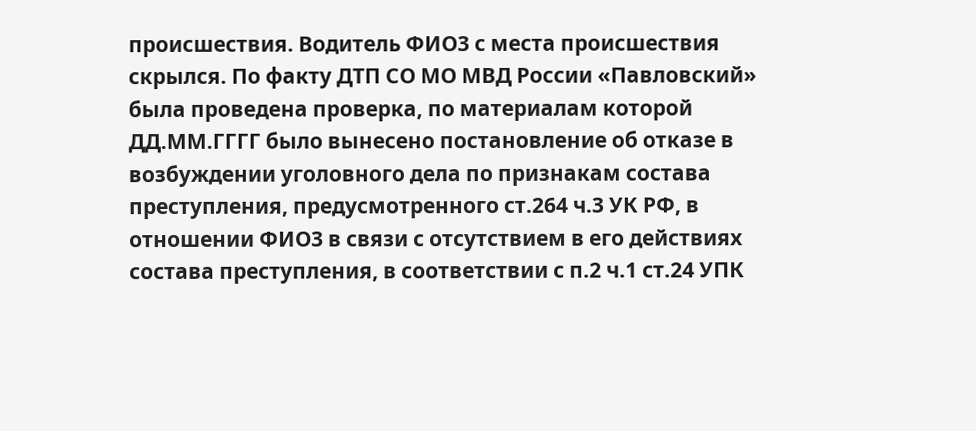происшествия. Водитель ФИО3 с места происшествия скрылся. По факту ДТП СО МО МВД России «Павловский» была проведена проверка, по материалам которой ДД.ММ.ГГГГ было вынесено постановление об отказе в возбуждении уголовного дела по признакам состава преступления, предусмотренного ст.264 ч.3 УК РФ, в отношении ФИО3 в связи с отсутствием в его действиях состава преступления, в соответствии с п.2 ч.1 ст.24 УПК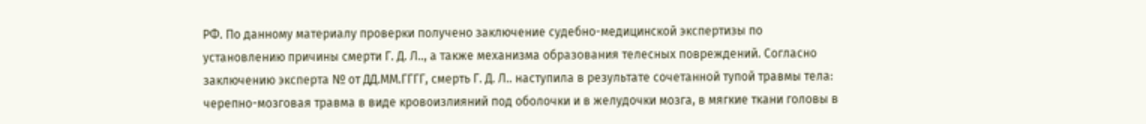РФ. По данному материалу проверки получено заключение судебно-медицинской экспертизы по установлению причины смерти Г. Д. Л.., а также механизма образования телесных повреждений. Согласно заключению эксперта № от ДД.ММ.ГГГГ, смерть Г. Д. Л.. наступила в результате сочетанной тупой травмы тела: черепно-мозговая травма в виде кровоизлияний под оболочки и в желудочки мозга, в мягкие ткани головы в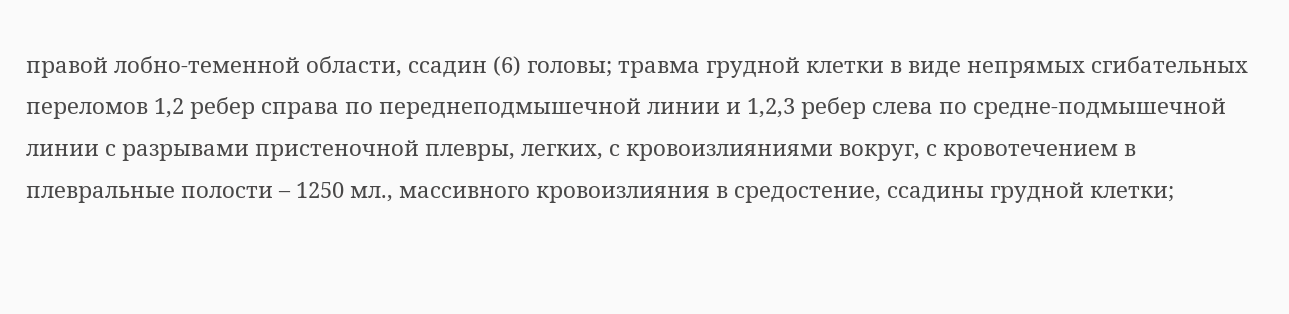правой лобно-теменной области, ссадин (6) головы; травма грудной клетки в виде непрямых сгибательных переломов 1,2 ребер справа по переднеподмышечной линии и 1,2,3 ребер слева по средне-подмышечной линии с разрывами пристеночной плевры, легких, с кровоизлияниями вокруг, с кровотечением в плевральные полости – 1250 мл., массивного кровоизлияния в средостение, ссадины грудной клетки;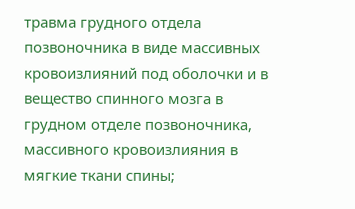травма грудного отдела позвоночника в виде массивных кровоизлияний под оболочки и в вещество спинного мозга в грудном отделе позвоночника, массивного кровоизлияния в мягкие ткани спины;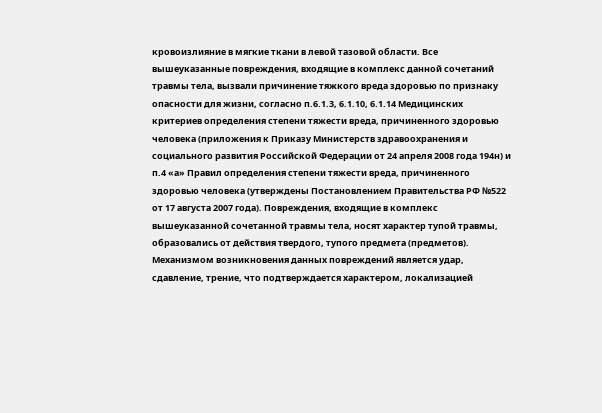кровоизлияние в мягкие ткани в левой тазовой области. Все вышеуказанные повреждения, входящие в комплекс данной сочетаний травмы тела, вызвали причинение тяжкого вреда здоровью по признаку опасности для жизни, согласно п.6.1.3, 6.1.10, 6.1.14 Медицинских критериев определения степени тяжести вреда, причиненного здоровью человека (приложения к Приказу Министерств здравоохранения и социального развития Российской Федерации от 24 апреля 2008 года 194н) и п.4 «а» Правил определения степени тяжести вреда, причиненного здоровью человека (утверждены Постановлением Правительства РФ №522 от 17 августа 2007 года). Повреждения, входящие в комплекс вышеуказанной сочетанной травмы тела, носят характер тупой травмы, образовались от действия твердого, тупого предмета (предметов). Механизмом возникновения данных повреждений является удар, сдавление, трение, что подтверждается характером, локализацией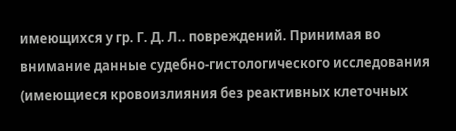имеющихся у гр. Г. Д. Л.. повреждений. Принимая во внимание данные судебно-гистологического исследования (имеющиеся кровоизлияния без реактивных клеточных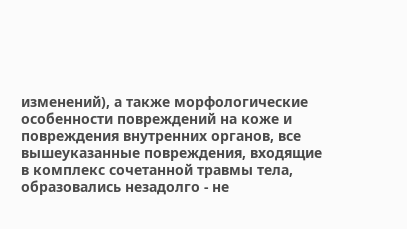изменений), а также морфологические особенности повреждений на коже и повреждения внутренних органов, все вышеуказанные повреждения, входящие в комплекс сочетанной травмы тела, образовались незадолго - не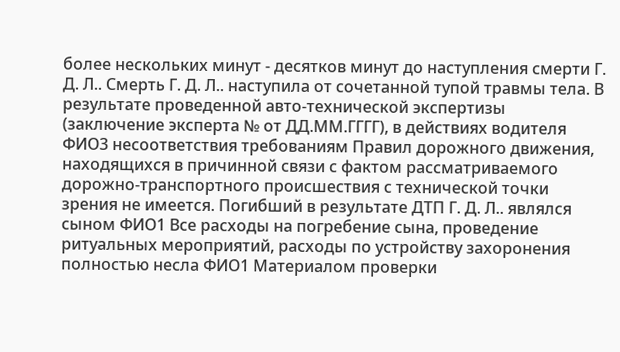более нескольких минут - десятков минут до наступления смерти Г. Д. Л.. Смерть Г. Д. Л.. наступила от сочетанной тупой травмы тела. В результате проведенной авто-технической экспертизы (заключение эксперта № от ДД.ММ.ГГГГ), в действиях водителя ФИО3 несоответствия требованиям Правил дорожного движения, находящихся в причинной связи с фактом рассматриваемого дорожно-транспортного происшествия с технической точки зрения не имеется. Погибший в результате ДТП Г. Д. Л.. являлся сыном ФИО1 Все расходы на погребение сына, проведение ритуальных мероприятий, расходы по устройству захоронения полностью несла ФИО1 Материалом проверки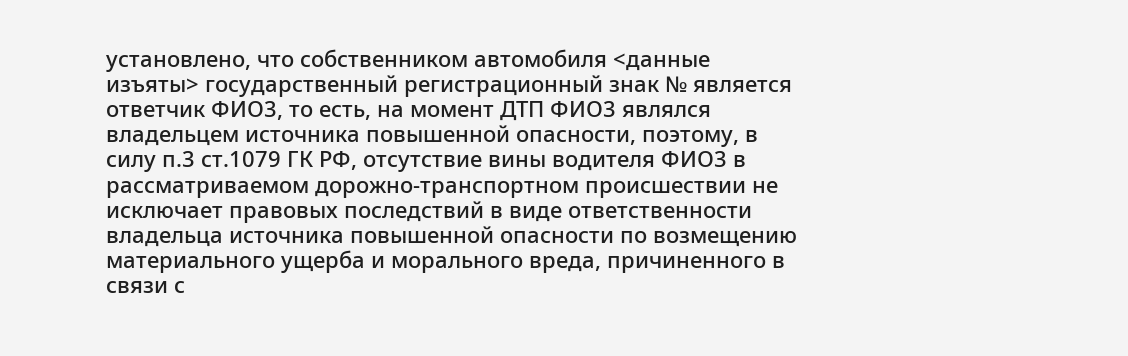установлено, что собственником автомобиля <данные изъяты> государственный регистрационный знак № является ответчик ФИО3, то есть, на момент ДТП ФИО3 являлся владельцем источника повышенной опасности, поэтому, в силу п.3 ст.1079 ГК РФ, отсутствие вины водителя ФИО3 в рассматриваемом дорожно-транспортном происшествии не исключает правовых последствий в виде ответственности владельца источника повышенной опасности по возмещению материального ущерба и морального вреда, причиненного в связи с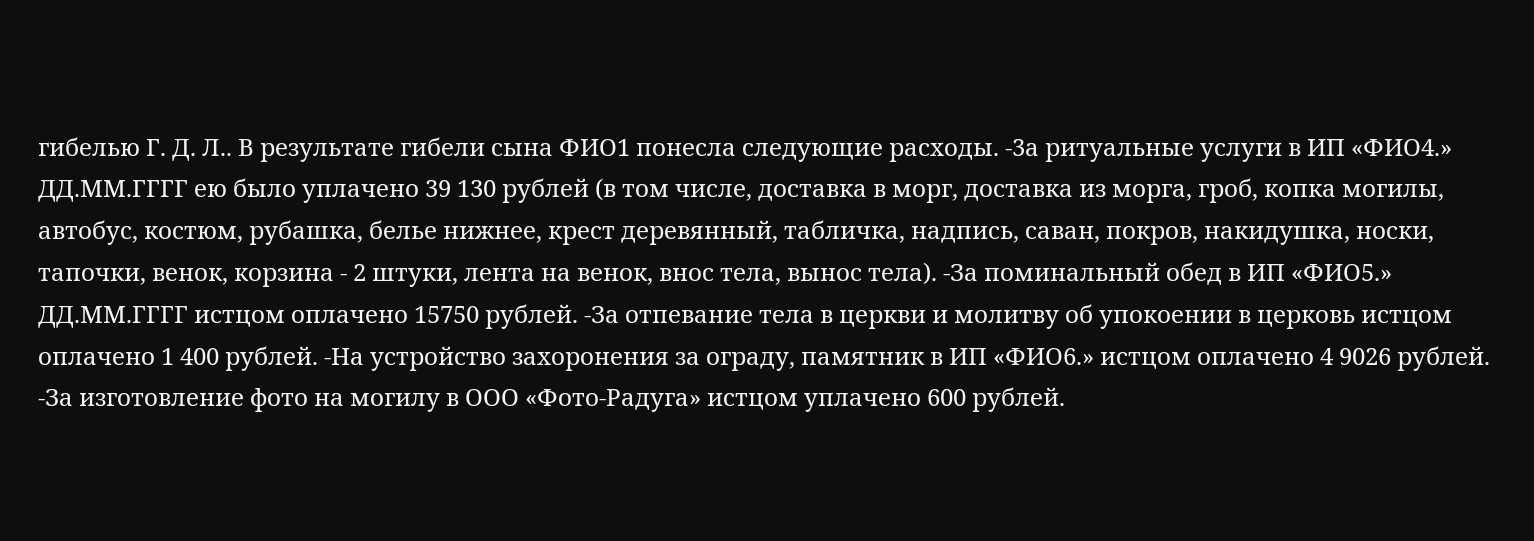гибелью Г. Д. Л.. В результате гибели сына ФИО1 понесла следующие расходы. -3а ритуальные услуги в ИП «ФИО4.» ДД.ММ.ГГГГ ею было уплачено 39 130 рублей (в том числе, доставка в морг, доставка из морга, гроб, копка могилы, автобус, костюм, рубашка, белье нижнее, крест деревянный, табличка, надпись, саван, покров, накидушка, носки, тапочки, венок, корзина - 2 штуки, лента на венок, внос тела, вынос тела). -За поминальный обед в ИП «ФИО5.» ДД.ММ.ГГГГ истцом оплачено 15750 рублей. -За отпевание тела в церкви и молитву об упокоении в церковь истцом оплачено 1 400 рублей. -На устройство захоронения за ограду, памятник в ИП «ФИО6.» истцом оплачено 4 9026 рублей. -За изготовление фото на могилу в ООО «Фото-Радуга» истцом уплачено 600 рублей.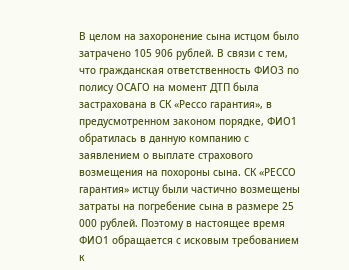В целом на захоронение сына истцом было затрачено 105 906 рублей. В связи с тем, что гражданская ответственность ФИО3 по полису ОСАГО на момент ДТП была застрахована в СК «Рессо гарантия», в предусмотренном законом порядке, ФИО1 обратилась в данную компанию с заявлением о выплате страхового возмещения на похороны сына. СК «РЕССО гарантия» истцу были частично возмещены затраты на погребение сына в размере 25 000 рублей. Поэтому в настоящее время ФИО1 обращается с исковым требованием к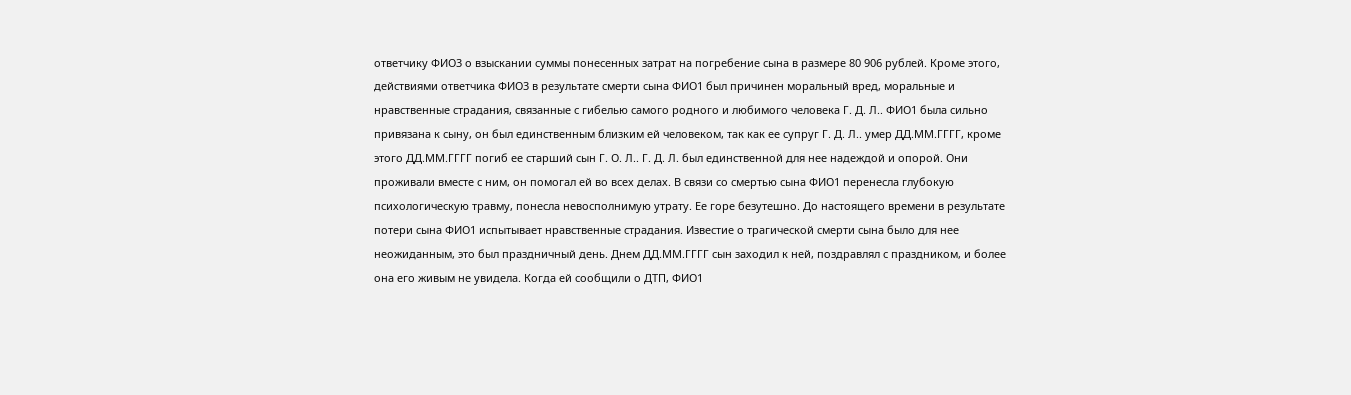ответчику ФИО3 о взыскании суммы понесенных затрат на погребение сына в размере 80 906 рублей. Кроме этого, действиями ответчика ФИО3 в результате смерти сына ФИО1 был причинен моральный вред, моральные и нравственные страдания, связанные с гибелью самого родного и любимого человека Г. Д. Л.. ФИО1 была сильно привязана к сыну, он был единственным близким ей человеком, так как ее супруг Г. Д. Л.. умер ДД.ММ.ГГГГ, кроме этого ДД.ММ.ГГГГ погиб ее старший сын Г. О. Л.. Г. Д. Л. был единственной для нее надеждой и опорой. Они проживали вместе с ним, он помогал ей во всех делах. В связи со смертью сына ФИО1 перенесла глубокую психологическую травму, понесла невосполнимую утрату. Ее горе безутешно. До настоящего времени в результате потери сына ФИО1 испытывает нравственные страдания. Известие о трагической смерти сына было для нее неожиданным, это был праздничный день. Днем ДД.ММ.ГГГГ сын заходил к ней, поздравлял с праздником, и более она его живым не увидела. Когда ей сообщили о ДТП, ФИО1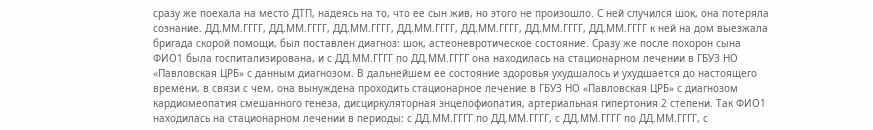сразу же поехала на место ДТП, надеясь на то, что ее сын жив, но этого не произошло. С ней случился шок, она потеряла сознание. ДД.ММ.ГГГГ, ДД.ММ.ГГГГ, ДД.ММ.ГГГГ, ДД.ММ.ГГГГ, ДД.ММ.ГГГГ, ДД.ММ.ГГГГ, ДД.ММ.ГГГГ к ней на дом выезжала бригада скорой помощи, был поставлен диагноз: шок, астеоневротическое состояние. Сразу же после похорон сына ФИО1 была госпитализирована, и с ДД.ММ.ГГГГ по ДД.ММ.ГГГГ она находилась на стационарном лечении в ГБУЗ НО «Павловская ЦРБ» с данным диагнозом. В дальнейшем ее состояние здоровья ухудшалось и ухудшается до настоящего времени, в связи с чем, она вынуждена проходить стационарное лечение в ГБУЗ НО «Павловская ЦРБ» с диагнозом кардиомеопатия смешанного генеза, дисциркуляторная энцелофиопатия, артериальная гипертония 2 степени. Так ФИО1 находилась на стационарном лечении в периоды: с ДД.ММ.ГГГГ по ДД.ММ.ГГГГ, с ДД.ММ.ГГГГ по ДД.ММ.ГГГГ, с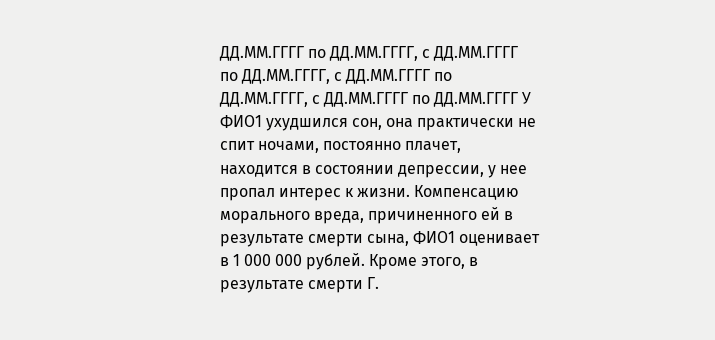ДД.ММ.ГГГГ по ДД.ММ.ГГГГ, с ДД.ММ.ГГГГ по ДД.ММ.ГГГГ, с ДД.ММ.ГГГГ по ДД.ММ.ГГГГ, с ДД.ММ.ГГГГ по ДД.ММ.ГГГГ У ФИО1 ухудшился сон, она практически не спит ночами, постоянно плачет, находится в состоянии депрессии, у нее пропал интерес к жизни. Компенсацию морального вреда, причиненного ей в результате смерти сына, ФИО1 оценивает в 1 000 000 рублей. Кроме этого, в результате смерти Г.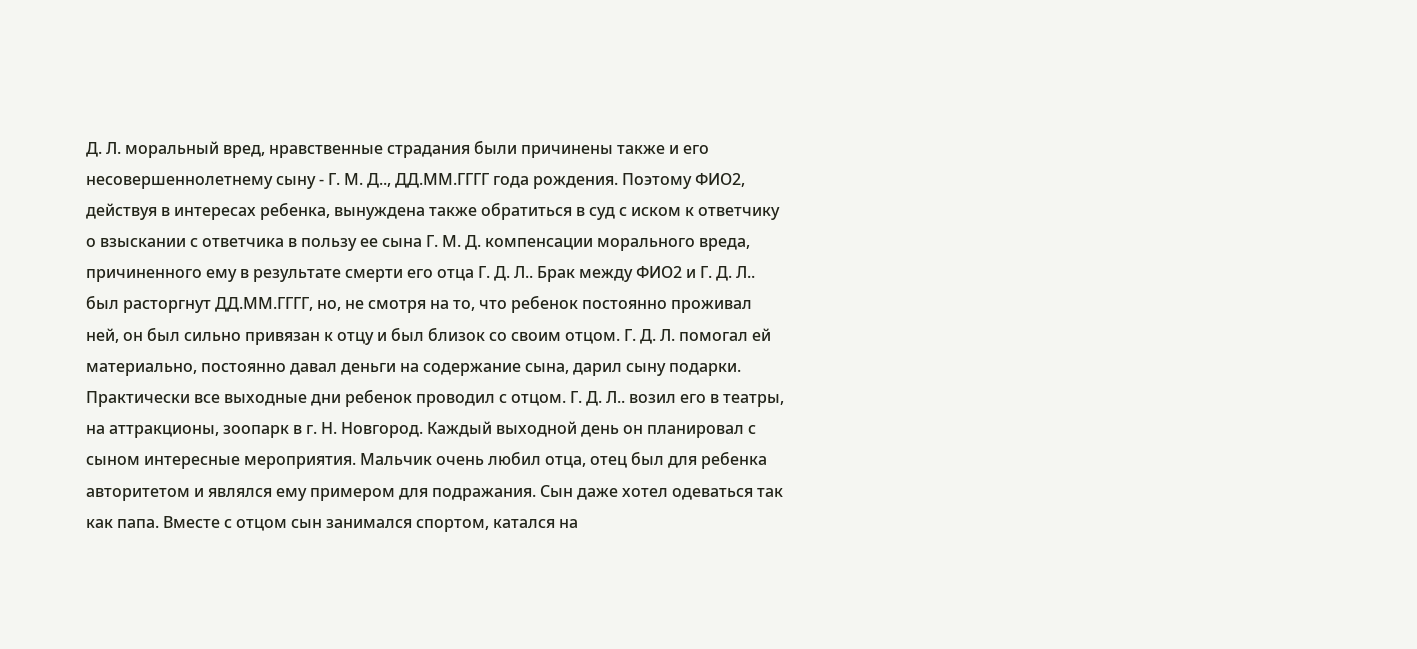Д. Л. моральный вред, нравственные страдания были причинены также и его несовершеннолетнему сыну - Г. М. Д.., ДД.ММ.ГГГГ года рождения. Поэтому ФИО2, действуя в интересах ребенка, вынуждена также обратиться в суд с иском к ответчику о взыскании с ответчика в пользу ее сына Г. М. Д. компенсации морального вреда, причиненного ему в результате смерти его отца Г. Д. Л.. Брак между ФИО2 и Г. Д. Л.. был расторгнут ДД.ММ.ГГГГ, но, не смотря на то, что ребенок постоянно проживал ней, он был сильно привязан к отцу и был близок со своим отцом. Г. Д. Л. помогал ей материально, постоянно давал деньги на содержание сына, дарил сыну подарки. Практически все выходные дни ребенок проводил с отцом. Г. Д. Л.. возил его в театры, на аттракционы, зоопарк в г. Н. Новгород. Каждый выходной день он планировал с сыном интересные мероприятия. Мальчик очень любил отца, отец был для ребенка авторитетом и являлся ему примером для подражания. Сын даже хотел одеваться так как папа. Вместе с отцом сын занимался спортом, катался на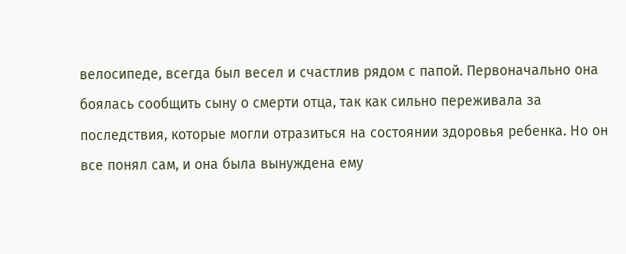велосипеде, всегда был весел и счастлив рядом с папой. Первоначально она боялась сообщить сыну о смерти отца, так как сильно переживала за последствия, которые могли отразиться на состоянии здоровья ребенка. Но он все понял сам, и она была вынуждена ему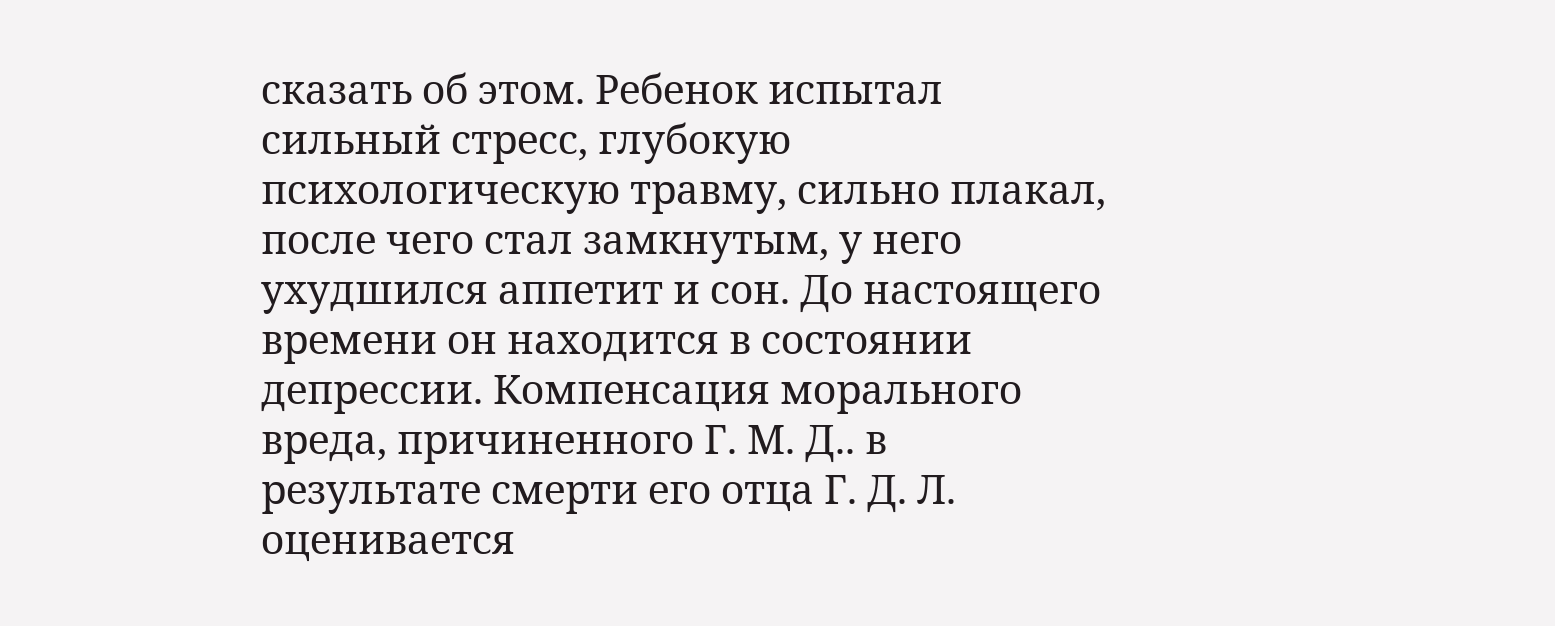сказать об этом. Ребенок испытал сильный стресс, глубокую психологическую травму, сильно плакал, после чего стал замкнутым, у него ухудшился аппетит и сон. До настоящего времени он находится в состоянии депрессии. Компенсация морального вреда, причиненного Г. М. Д.. в результате смерти его отца Г. Д. Л. оценивается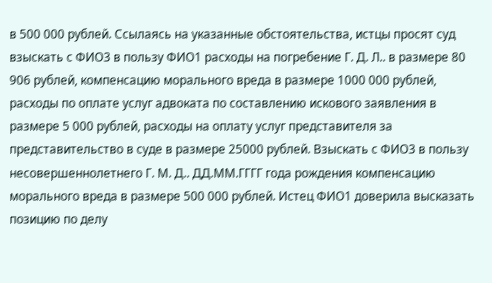в 500 000 рублей. Ссылаясь на указанные обстоятельства, истцы просят суд взыскать с ФИО3 в пользу ФИО1 расходы на погребение Г. Д. Л.. в размере 80 906 рублей, компенсацию морального вреда в размере 1000 000 рублей, расходы по оплате услуг адвоката по составлению искового заявления в размере 5 000 рублей, расходы на оплату услуг представителя за представительство в суде в размере 25000 рублей. Взыскать с ФИО3 в пользу несовершеннолетнего Г. М. Д.. ДД.ММ.ГГГГ года рождения компенсацию морального вреда в размере 500 000 рублей. Истец ФИО1 доверила высказать позицию по делу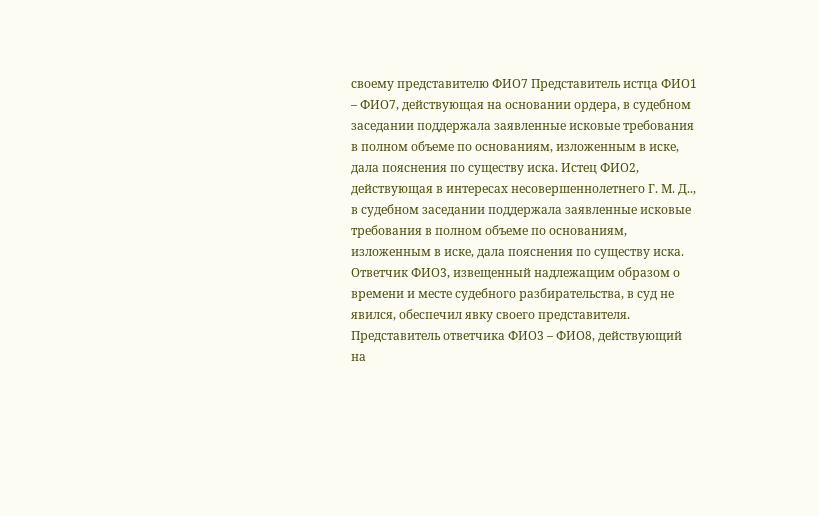своему представителю ФИО7 Представитель истца ФИО1 – ФИО7, действующая на основании ордера, в судебном заседании поддержала заявленные исковые требования в полном объеме по основаниям, изложенным в иске, дала пояснения по существу иска. Истец ФИО2, действующая в интересах несовершеннолетнего Г. М. Д.., в судебном заседании поддержала заявленные исковые требования в полном объеме по основаниям, изложенным в иске, дала пояснения по существу иска. Ответчик ФИО3, извещенный надлежащим образом о времени и месте судебного разбирательства, в суд не явился, обеспечил явку своего представителя. Представитель ответчика ФИО3 – ФИО8, действующий на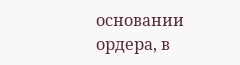основании ордера, в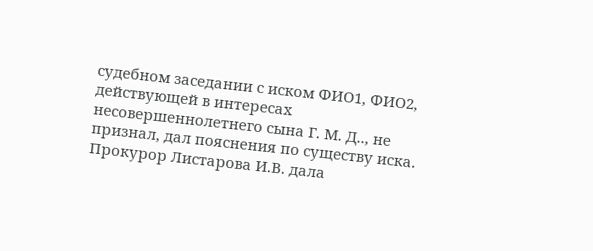судебном заседании с иском ФИО1, ФИО2, действующей в интересах несовершеннолетнего сына Г. М. Д.., не признал, дал пояснения по существу иска. Прокурор Листарова И.В. дала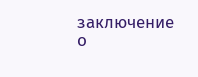заключение о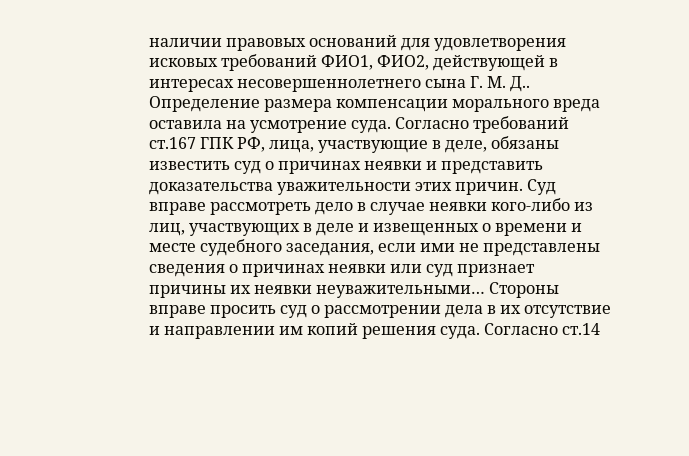наличии правовых оснований для удовлетворения исковых требований ФИО1, ФИО2, действующей в интересах несовершеннолетнего сына Г. М. Д.. Определение размера компенсации морального вреда оставила на усмотрение суда. Согласно требований ст.167 ГПК РФ, лица, участвующие в деле, обязаны известить суд о причинах неявки и представить доказательства уважительности этих причин. Суд вправе рассмотреть дело в случае неявки кого-либо из лиц, участвующих в деле и извещенных о времени и месте судебного заседания, если ими не представлены сведения о причинах неявки или суд признает причины их неявки неуважительными… Стороны вправе просить суд о рассмотрении дела в их отсутствие и направлении им копий решения суда. Согласно ст.14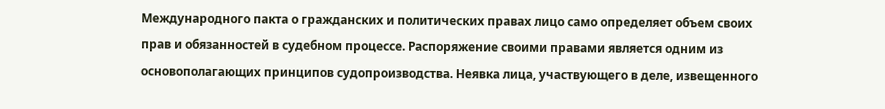Международного пакта о гражданских и политических правах лицо само определяет объем своих прав и обязанностей в судебном процессе. Распоряжение своими правами является одним из основополагающих принципов судопроизводства. Неявка лица, участвующего в деле, извещенного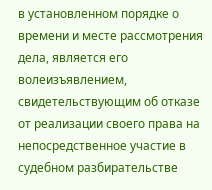в установленном порядке о времени и месте рассмотрения дела, является его волеизъявлением, свидетельствующим об отказе от реализации своего права на непосредственное участие в судебном разбирательстве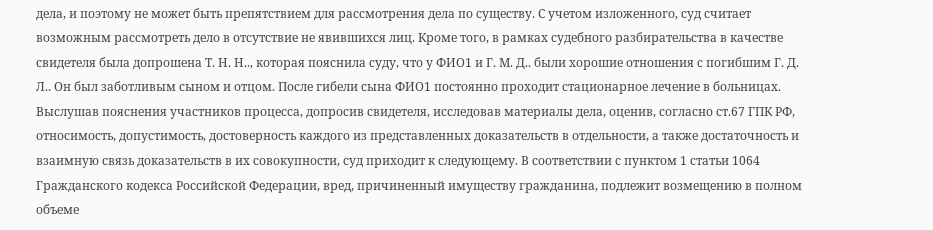дела, и поэтому не может быть препятствием для рассмотрения дела по существу. С учетом изложенного, суд считает возможным рассмотреть дело в отсутствие не явившихся лиц. Кроме того, в рамках судебного разбирательства в качестве свидетеля была допрошена Т. Н. Н.., которая пояснила суду, что у ФИО1 и Г. М. Д.. были хорошие отношения с погибшим Г. Д. Л.. Он был заботливым сыном и отцом. После гибели сына ФИО1 постоянно проходит стационарное лечение в больницах. Выслушав пояснения участников процесса, допросив свидетеля, исследовав материалы дела, оценив, согласно ст.67 ГПК РФ, относимость, допустимость, достоверность каждого из представленных доказательств в отдельности, а также достаточность и взаимную связь доказательств в их совокупности, суд приходит к следующему. В соответствии с пунктом 1 статьи 1064 Гражданского кодекса Российской Федерации, вред, причиненный имуществу гражданина, подлежит возмещению в полном объеме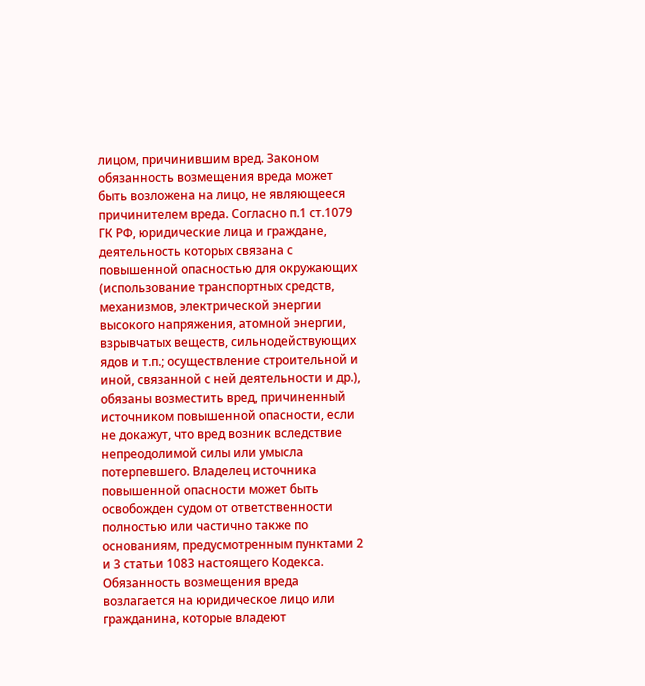лицом, причинившим вред. Законом обязанность возмещения вреда может быть возложена на лицо, не являющееся причинителем вреда. Согласно п.1 ст.1079 ГК РФ, юридические лица и граждане, деятельность которых связана с повышенной опасностью для окружающих (использование транспортных средств, механизмов, электрической энергии высокого напряжения, атомной энергии, взрывчатых веществ, сильнодействующих ядов и т.п.; осуществление строительной и иной, связанной с ней деятельности и др.), обязаны возместить вред, причиненный источником повышенной опасности, если не докажут, что вред возник вследствие непреодолимой силы или умысла потерпевшего. Владелец источника повышенной опасности может быть освобожден судом от ответственности полностью или частично также по основаниям, предусмотренным пунктами 2 и 3 статьи 1083 настоящего Кодекса. Обязанность возмещения вреда возлагается на юридическое лицо или гражданина, которые владеют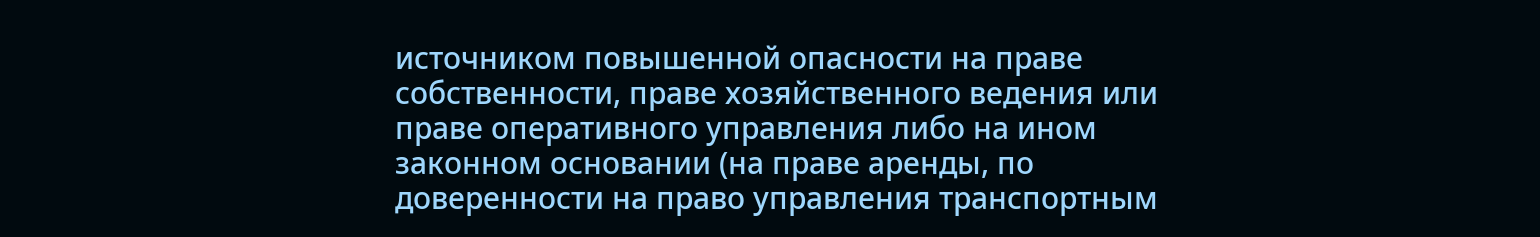источником повышенной опасности на праве собственности, праве хозяйственного ведения или праве оперативного управления либо на ином законном основании (на праве аренды, по доверенности на право управления транспортным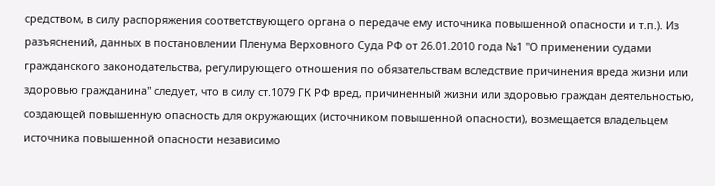средством, в силу распоряжения соответствующего органа о передаче ему источника повышенной опасности и т.п.). Из разъяснений, данных в постановлении Пленума Верховного Суда РФ от 26.01.2010 года №1 "О применении судами гражданского законодательства, регулирующего отношения по обязательствам вследствие причинения вреда жизни или здоровью гражданина" следует, что в силу ст.1079 ГК РФ вред, причиненный жизни или здоровью граждан деятельностью, создающей повышенную опасность для окружающих (источником повышенной опасности), возмещается владельцем источника повышенной опасности независимо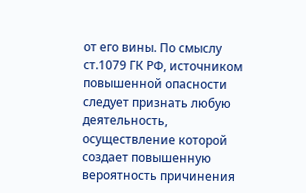от его вины. По смыслу ст.1079 ГК РФ, источником повышенной опасности следует признать любую деятельность, осуществление которой создает повышенную вероятность причинения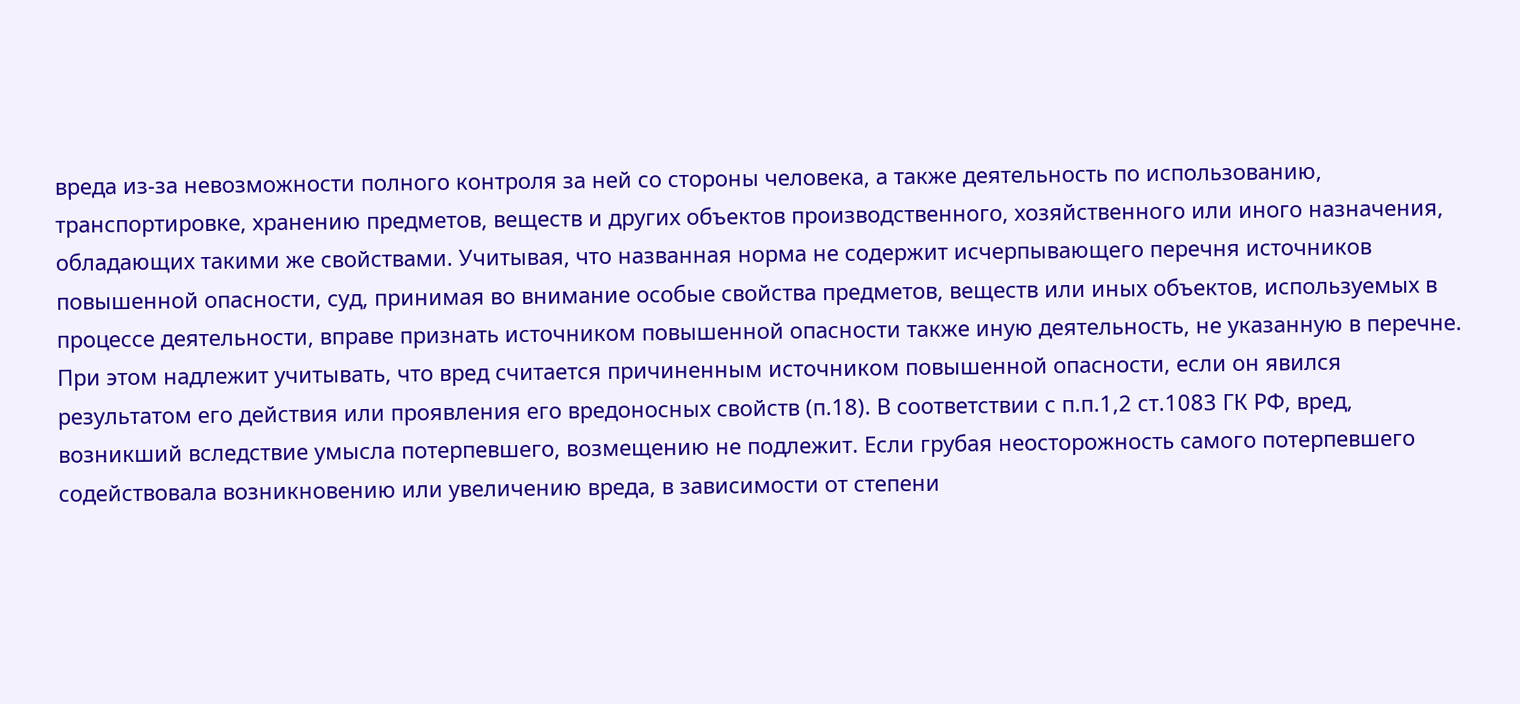вреда из-за невозможности полного контроля за ней со стороны человека, а также деятельность по использованию, транспортировке, хранению предметов, веществ и других объектов производственного, хозяйственного или иного назначения, обладающих такими же свойствами. Учитывая, что названная норма не содержит исчерпывающего перечня источников повышенной опасности, суд, принимая во внимание особые свойства предметов, веществ или иных объектов, используемых в процессе деятельности, вправе признать источником повышенной опасности также иную деятельность, не указанную в перечне. При этом надлежит учитывать, что вред считается причиненным источником повышенной опасности, если он явился результатом его действия или проявления его вредоносных свойств (п.18). В соответствии с п.п.1,2 ст.1083 ГК РФ, вред, возникший вследствие умысла потерпевшего, возмещению не подлежит. Если грубая неосторожность самого потерпевшего содействовала возникновению или увеличению вреда, в зависимости от степени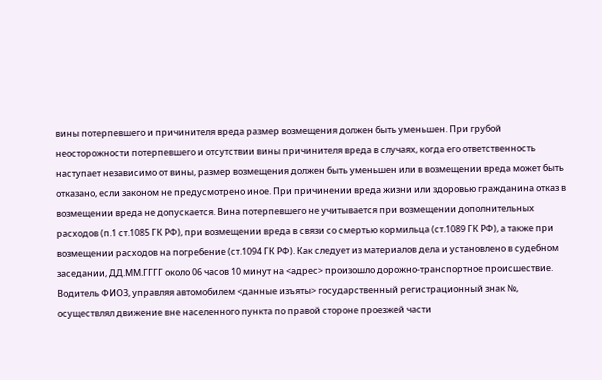вины потерпевшего и причинителя вреда размер возмещения должен быть уменьшен. При грубой неосторожности потерпевшего и отсутствии вины причинителя вреда в случаях, когда его ответственность наступает независимо от вины, размер возмещения должен быть уменьшен или в возмещении вреда может быть отказано, если законом не предусмотрено иное. При причинении вреда жизни или здоровью гражданина отказ в возмещении вреда не допускается. Вина потерпевшего не учитывается при возмещении дополнительных расходов (п.1 ст.1085 ГК РФ), при возмещении вреда в связи со смертью кормильца (ст.1089 ГК РФ), а также при возмещении расходов на погребение (ст.1094 ГК РФ). Как следует из материалов дела и установлено в судебном заседании, ДД.ММ.ГГГГ около 06 часов 10 минут на <адрес> произошло дорожно-транспортное происшествие. Водитель ФИО3, управляя автомобилем <данные изъяты> государственный регистрационный знак №, осуществлял движение вне населенного пункта по правой стороне проезжей части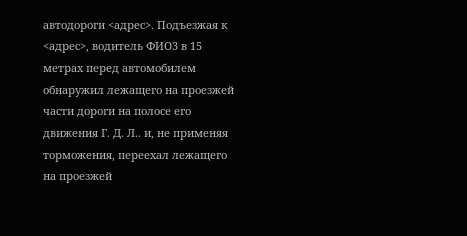автодороги <адрес>. Подъезжая к <адрес>, водитель ФИО3 в 15 метрах перед автомобилем обнаружил лежащего на проезжей части дороги на полосе его движения Г. Д. Л.. и, не применяя торможения, переехал лежащего на проезжей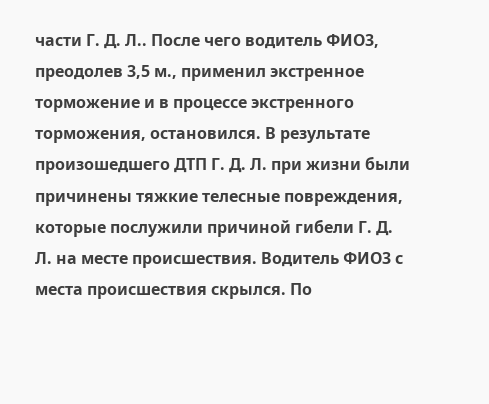части Г. Д. Л.. После чего водитель ФИО3, преодолев 3,5 м., применил экстренное торможение и в процессе экстренного торможения, остановился. В результате произошедшего ДТП Г. Д. Л. при жизни были причинены тяжкие телесные повреждения, которые послужили причиной гибели Г. Д. Л. на месте происшествия. Водитель ФИО3 с места происшествия скрылся. По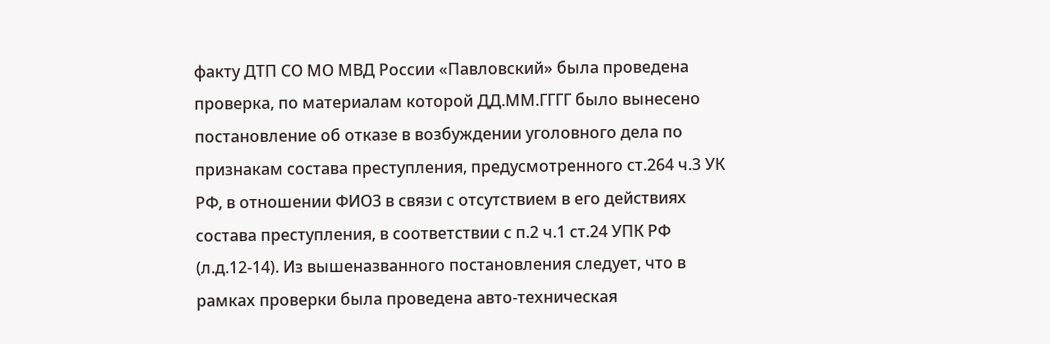факту ДТП СО МО МВД России «Павловский» была проведена проверка, по материалам которой ДД.ММ.ГГГГ было вынесено постановление об отказе в возбуждении уголовного дела по признакам состава преступления, предусмотренного ст.264 ч.3 УК РФ, в отношении ФИО3 в связи с отсутствием в его действиях состава преступления, в соответствии с п.2 ч.1 ст.24 УПК РФ (л.д.12-14). Из вышеназванного постановления следует, что в рамках проверки была проведена авто-техническая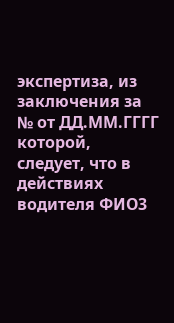экспертиза, из заключения за № от ДД.ММ.ГГГГ которой, следует, что в действиях водителя ФИО3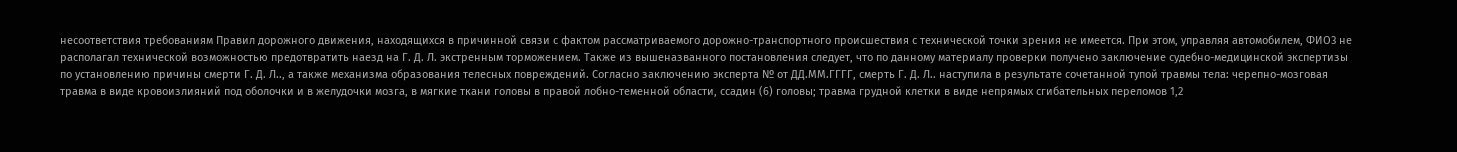несоответствия требованиям Правил дорожного движения, находящихся в причинной связи с фактом рассматриваемого дорожно-транспортного происшествия с технической точки зрения не имеется. При этом, управляя автомобилем, ФИО3 не располагал технической возможностью предотвратить наезд на Г. Д. Л. экстренным торможением. Также из вышеназванного постановления следует, что по данному материалу проверки получено заключение судебно-медицинской экспертизы по установлению причины смерти Г. Д. Л.., а также механизма образования телесных повреждений. Согласно заключению эксперта № от ДД.ММ.ГГГГ, смерть Г. Д. Л.. наступила в результате сочетанной тупой травмы тела: черепно-мозговая травма в виде кровоизлияний под оболочки и в желудочки мозга, в мягкие ткани головы в правой лобно-теменной области, ссадин (6) головы; травма грудной клетки в виде непрямых сгибательных переломов 1,2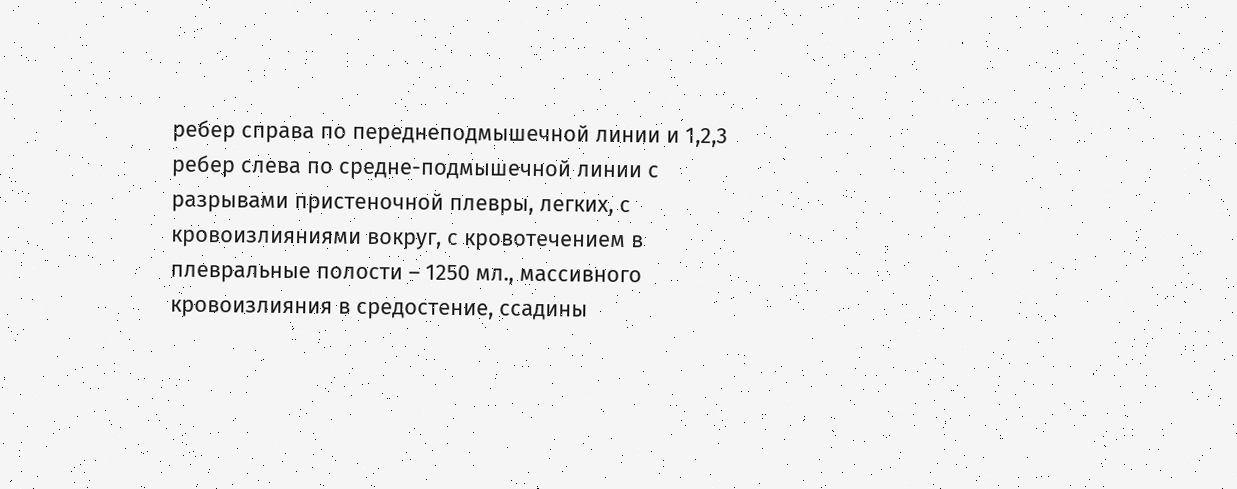ребер справа по переднеподмышечной линии и 1,2,3 ребер слева по средне-подмышечной линии с разрывами пристеночной плевры, легких, с кровоизлияниями вокруг, с кровотечением в плевральные полости – 1250 мл., массивного кровоизлияния в средостение, ссадины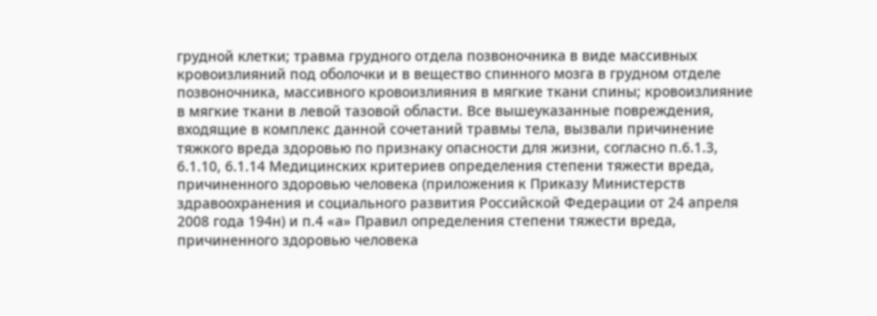грудной клетки; травма грудного отдела позвоночника в виде массивных кровоизлияний под оболочки и в вещество спинного мозга в грудном отделе позвоночника, массивного кровоизлияния в мягкие ткани спины; кровоизлияние в мягкие ткани в левой тазовой области. Все вышеуказанные повреждения, входящие в комплекс данной сочетаний травмы тела, вызвали причинение тяжкого вреда здоровью по признаку опасности для жизни, согласно п.6.1.3, 6.1.10, 6.1.14 Медицинских критериев определения степени тяжести вреда, причиненного здоровью человека (приложения к Приказу Министерств здравоохранения и социального развития Российской Федерации от 24 апреля 2008 года 194н) и п.4 «а» Правил определения степени тяжести вреда, причиненного здоровью человека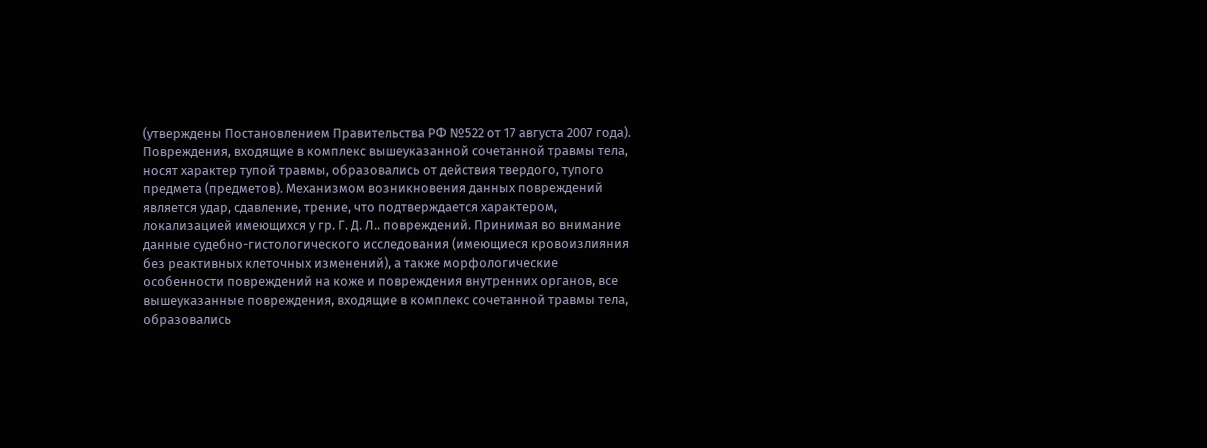(утверждены Постановлением Правительства РФ №522 от 17 августа 2007 года). Повреждения, входящие в комплекс вышеуказанной сочетанной травмы тела, носят характер тупой травмы, образовались от действия твердого, тупого предмета (предметов). Механизмом возникновения данных повреждений является удар, сдавление, трение, что подтверждается характером, локализацией имеющихся у гр. Г. Д. Л.. повреждений. Принимая во внимание данные судебно-гистологического исследования (имеющиеся кровоизлияния без реактивных клеточных изменений), а также морфологические особенности повреждений на коже и повреждения внутренних органов, все вышеуказанные повреждения, входящие в комплекс сочетанной травмы тела, образовались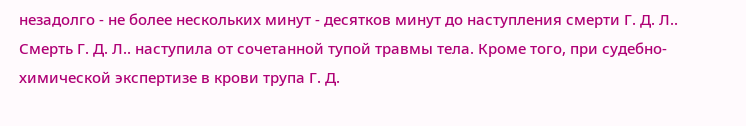незадолго - не более нескольких минут - десятков минут до наступления смерти Г. Д. Л.. Смерть Г. Д. Л.. наступила от сочетанной тупой травмы тела. Кроме того, при судебно-химической экспертизе в крови трупа Г. Д.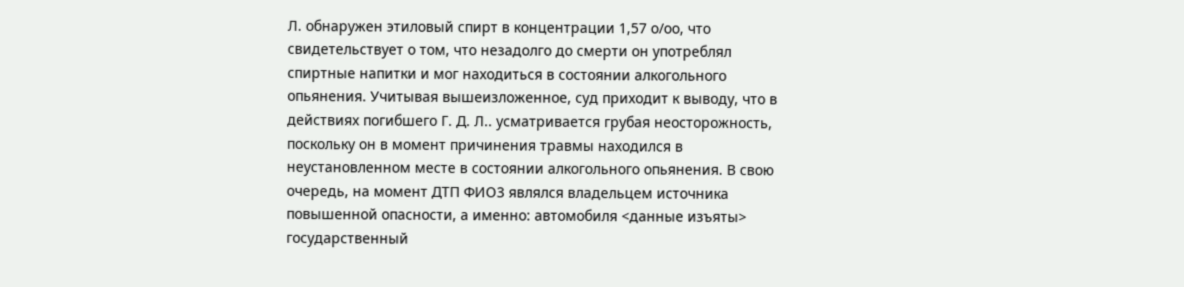Л. обнаружен этиловый спирт в концентрации 1,57 о/оо, что свидетельствует о том, что незадолго до смерти он употреблял спиртные напитки и мог находиться в состоянии алкогольного опьянения. Учитывая вышеизложенное, суд приходит к выводу, что в действиях погибшего Г. Д. Л.. усматривается грубая неосторожность, поскольку он в момент причинения травмы находился в неустановленном месте в состоянии алкогольного опьянения. В свою очередь, на момент ДТП ФИО3 являлся владельцем источника повышенной опасности, а именно: автомобиля <данные изъяты> государственный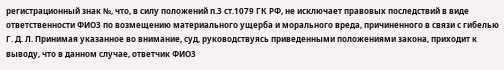регистрационный знак №, что, в силу положений п.3 ст.1079 ГК РФ, не исключает правовых последствий в виде ответственности ФИО3 по возмещению материального ущерба и морального вреда, причиненного в связи с гибелью Г. Д. Л. Принимая указанное во внимание, суд, руководствуясь приведенными положениями закона, приходит к выводу, что в данном случае, ответчик ФИО3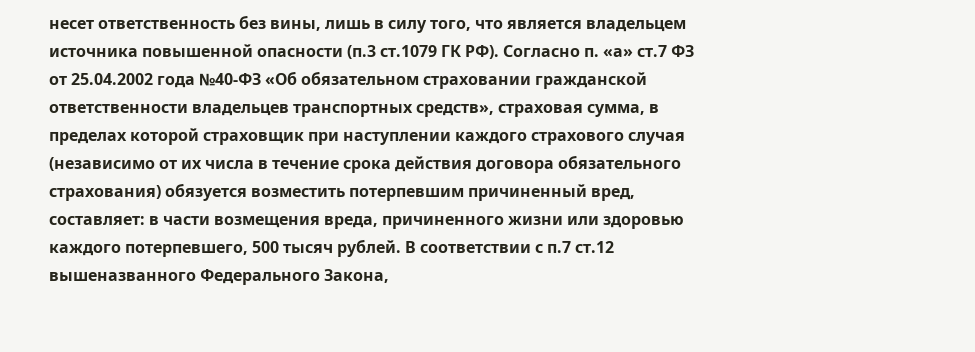несет ответственность без вины, лишь в силу того, что является владельцем источника повышенной опасности (п.3 ст.1079 ГК РФ). Согласно п. «а» ст.7 ФЗ от 25.04.2002 года №40-ФЗ «Об обязательном страховании гражданской ответственности владельцев транспортных средств», страховая сумма, в пределах которой страховщик при наступлении каждого страхового случая (независимо от их числа в течение срока действия договора обязательного страхования) обязуется возместить потерпевшим причиненный вред, составляет: в части возмещения вреда, причиненного жизни или здоровью каждого потерпевшего, 500 тысяч рублей. В соответствии с п.7 ст.12 вышеназванного Федерального Закона,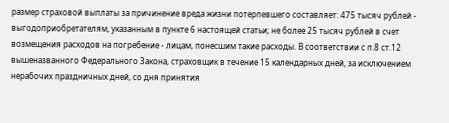размер страховой выплаты за причинение вреда жизни потерпевшего составляет: 475 тысяч рублей - выгодоприобретателям, указанным в пункте 6 настоящей статьи; не более 25 тысяч рублей в счет возмещения расходов на погребение - лицам, понесшим такие расходы. В соответствии с п.8 ст.12 вышеназванного Федерального Закона, страховщик в течение 15 календарных дней, за исключением нерабочих праздничных дней, со дня принятия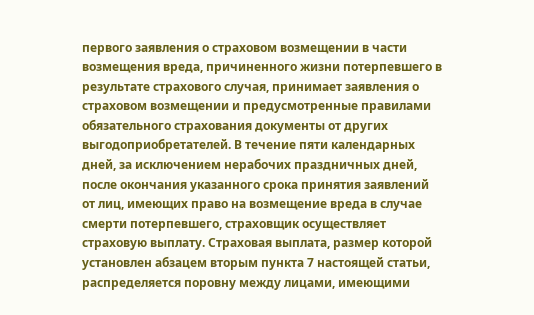первого заявления о страховом возмещении в части возмещения вреда, причиненного жизни потерпевшего в результате страхового случая, принимает заявления о страховом возмещении и предусмотренные правилами обязательного страхования документы от других выгодоприобретателей. В течение пяти календарных дней, за исключением нерабочих праздничных дней, после окончания указанного срока принятия заявлений от лиц, имеющих право на возмещение вреда в случае смерти потерпевшего, страховщик осуществляет страховую выплату. Страховая выплата, размер которой установлен абзацем вторым пункта 7 настоящей статьи, распределяется поровну между лицами, имеющими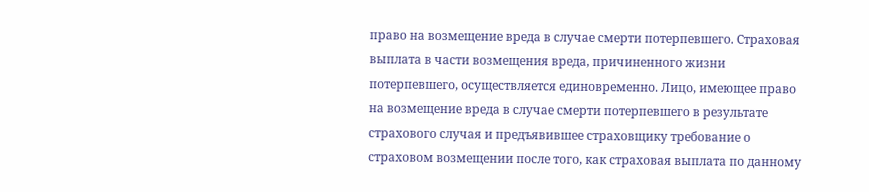право на возмещение вреда в случае смерти потерпевшего. Страховая выплата в части возмещения вреда, причиненного жизни потерпевшего, осуществляется единовременно. Лицо, имеющее право на возмещение вреда в случае смерти потерпевшего в результате страхового случая и предъявившее страховщику требование о страховом возмещении после того, как страховая выплата по данному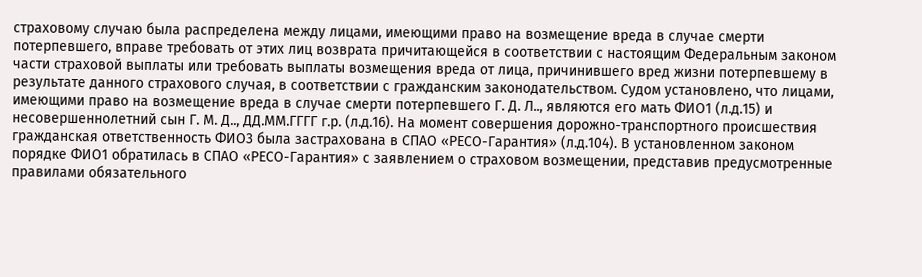страховому случаю была распределена между лицами, имеющими право на возмещение вреда в случае смерти потерпевшего, вправе требовать от этих лиц возврата причитающейся в соответствии с настоящим Федеральным законом части страховой выплаты или требовать выплаты возмещения вреда от лица, причинившего вред жизни потерпевшему в результате данного страхового случая, в соответствии с гражданским законодательством. Судом установлено, что лицами, имеющими право на возмещение вреда в случае смерти потерпевшего Г. Д. Л.., являются его мать ФИО1 (л.д.15) и несовершеннолетний сын Г. М. Д.., ДД.ММ.ГГГГ г.р. (л.д.16). На момент совершения дорожно-транспортного происшествия гражданская ответственность ФИО3 была застрахована в СПАО «РЕСО-Гарантия» (л.д.104). В установленном законом порядке ФИО1 обратилась в СПАО «РЕСО-Гарантия» с заявлением о страховом возмещении, представив предусмотренные правилами обязательного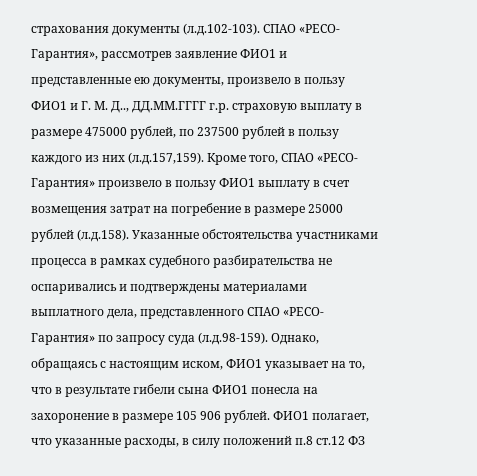страхования документы (л.д.102-103). СПАО «РЕСО-Гарантия», рассмотрев заявление ФИО1 и представленные ею документы, произвело в пользу ФИО1 и Г. М. Д.., ДД.ММ.ГГГГ г.р. страховую выплату в размере 475000 рублей, по 237500 рублей в пользу каждого из них (л.д.157,159). Кроме того, СПАО «РЕСО-Гарантия» произвело в пользу ФИО1 выплату в счет возмещения затрат на погребение в размере 25000 рублей (л.д.158). Указанные обстоятельства участниками процесса в рамках судебного разбирательства не оспаривались и подтверждены материалами выплатного дела, представленного СПАО «РЕСО-Гарантия» по запросу суда (л.д.98-159). Однако, обращаясь с настоящим иском, ФИО1 указывает на то, что в результате гибели сына ФИО1 понесла на захоронение в размере 105 906 рублей. ФИО1 полагает, что указанные расходы, в силу положений п.8 ст.12 ФЗ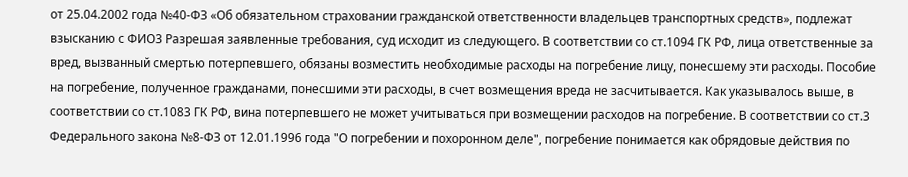от 25.04.2002 года №40-ФЗ «Об обязательном страховании гражданской ответственности владельцев транспортных средств», подлежат взысканию с ФИО3 Разрешая заявленные требования, суд исходит из следующего. В соответствии со ст.1094 ГК РФ, лица ответственные за вред, вызванный смертью потерпевшего, обязаны возместить необходимые расходы на погребение лицу, понесшему эти расходы. Пособие на погребение, полученное гражданами, понесшими эти расходы, в счет возмещения вреда не засчитывается. Как указывалось выше, в соответствии со ст.1083 ГК РФ, вина потерпевшего не может учитываться при возмещении расходов на погребение. В соответствии со ст.3 Федерального закона №8-ФЗ от 12.01.1996 года "О погребении и похоронном деле", погребение понимается как обрядовые действия по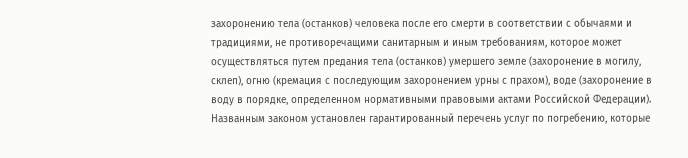захоронению тела (останков) человека после его смерти в соответствии с обычаями и традициями, не противоречащими санитарным и иным требованиям, которое может осуществляться путем предания тела (останков) умершего земле (захоронение в могилу, склеп), огню (кремация с последующим захоронением урны с прахом), воде (захоронение в воду в порядке, определенном нормативными правовыми актами Российской Федерации). Названным законом установлен гарантированный перечень услуг по погребению, которые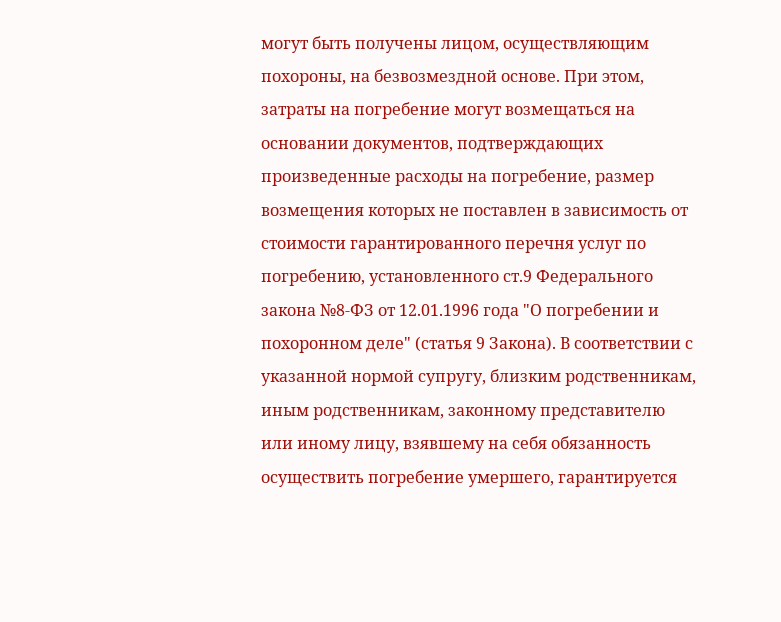могут быть получены лицом, осуществляющим похороны, на безвозмездной основе. При этом, затраты на погребение могут возмещаться на основании документов, подтверждающих произведенные расходы на погребение, размер возмещения которых не поставлен в зависимость от стоимости гарантированного перечня услуг по погребению, установленного ст.9 Федерального закона №8-ФЗ от 12.01.1996 года "О погребении и похоронном деле" (статья 9 Закона). В соответствии с указанной нормой супругу, близким родственникам, иным родственникам, законному представителю или иному лицу, взявшему на себя обязанность осуществить погребение умершего, гарантируется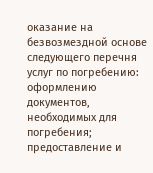оказание на безвозмездной основе следующего перечня услуг по погребению: оформлению документов, необходимых для погребения; предоставление и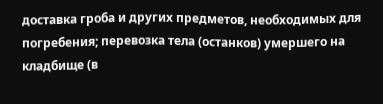доставка гроба и других предметов, необходимых для погребения; перевозка тела (останков) умершего на кладбище (в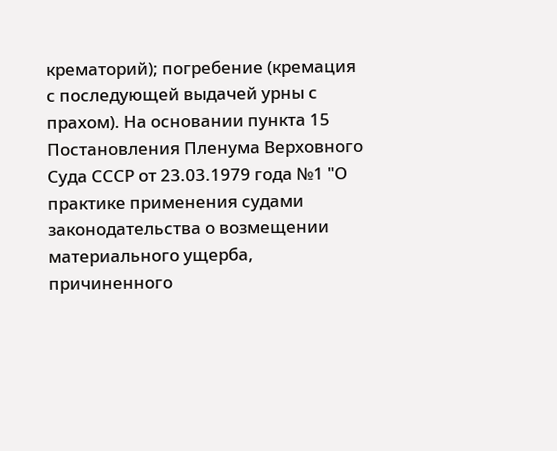крематорий); погребение (кремация с последующей выдачей урны с прахом). На основании пункта 15 Постановления Пленума Верховного Суда СССР от 23.03.1979 года №1 "О практике применения судами законодательства о возмещении материального ущерба, причиненного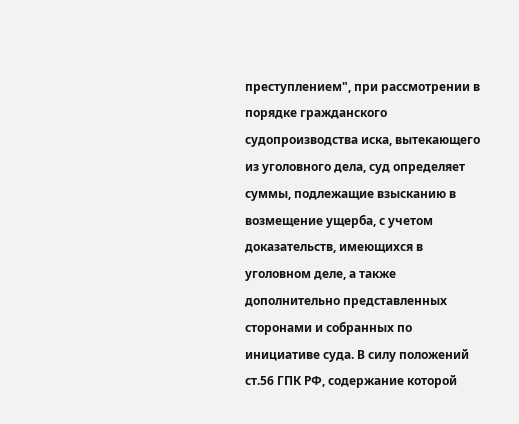преступлением", при рассмотрении в порядке гражданского судопроизводства иска, вытекающего из уголовного дела, суд определяет суммы, подлежащие взысканию в возмещение ущерба, с учетом доказательств, имеющихся в уголовном деле, а также дополнительно представленных сторонами и собранных по инициативе суда. В силу положений ст.56 ГПК РФ, содержание которой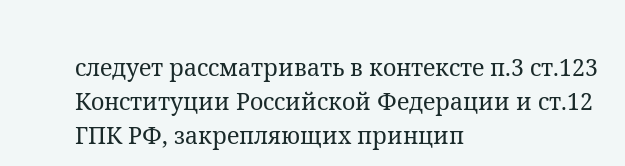следует рассматривать в контексте п.3 ст.123 Конституции Российской Федерации и ст.12 ГПК РФ, закрепляющих принцип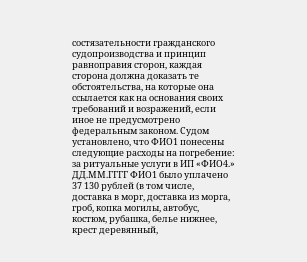состязательности гражданского судопроизводства и принцип равноправия сторон, каждая сторона должна доказать те обстоятельства, на которые она ссылается как на основания своих требований и возражений, если иное не предусмотрено федеральным законом. Судом установлено, что ФИО1 понесены следующие расходы на погребение: за ритуальные услуги в ИП «ФИО4.» ДД.ММ.ГГГГ ФИО1 было уплачено 37 130 рублей (в том числе, доставка в морг, доставка из морга, гроб, копка могилы, автобус, костюм, рубашка, белье нижнее, крест деревянный,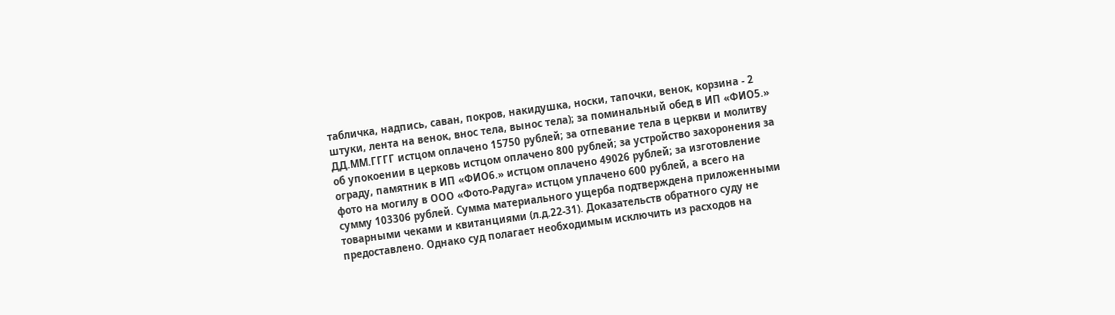табличка, надпись, саван, покров, накидушка, носки, тапочки, венок, корзина - 2 штуки, лента на венок, внос тела, вынос тела); за поминальный обед в ИП «ФИО5.» ДД.ММ.ГГГГ истцом оплачено 15750 рублей; за отпевание тела в церкви и молитву об упокоении в церковь истцом оплачено 800 рублей; за устройство захоронения за ограду, памятник в ИП «ФИО6.» истцом оплачено 49026 рублей; за изготовление фото на могилу в ООО «Фото-Радуга» истцом уплачено 600 рублей, а всего на сумму 103306 рублей. Сумма материального ущерба подтверждена приложенными товарными чеками и квитанциями (л.д.22-31). Доказательств обратного суду не предоставлено. Однако суд полагает необходимым исключить из расходов на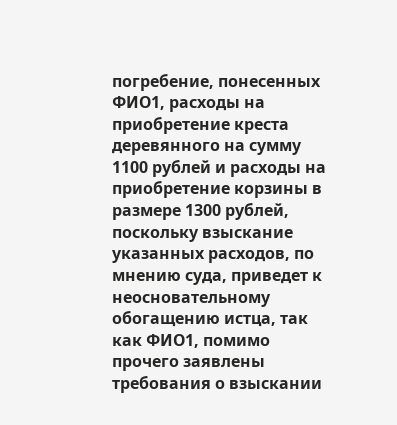погребение, понесенных ФИО1, расходы на приобретение креста деревянного на сумму 1100 рублей и расходы на приобретение корзины в размере 1300 рублей, поскольку взыскание указанных расходов, по мнению суда, приведет к неосновательному обогащению истца, так как ФИО1, помимо прочего заявлены требования о взыскании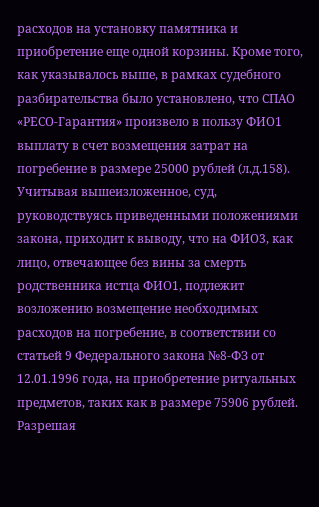расходов на установку памятника и приобретение еще одной корзины. Кроме того, как указывалось выше, в рамках судебного разбирательства было установлено, что СПАО «РЕСО-Гарантия» произвело в пользу ФИО1 выплату в счет возмещения затрат на погребение в размере 25000 рублей (л.д.158). Учитывая вышеизложенное, суд, руководствуясь приведенными положениями закона, приходит к выводу, что на ФИО3, как лицо, отвечающее без вины за смерть родственника истца ФИО1, подлежит возложению возмещение необходимых расходов на погребение, в соответствии со статьей 9 Федерального закона №8-ФЗ от 12.01.1996 года, на приобретение ритуальных предметов, таких как в размере 75906 рублей. Разрешая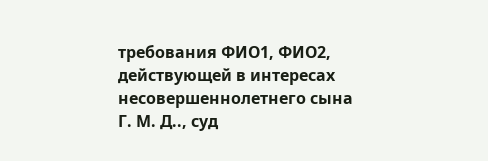требования ФИО1, ФИО2, действующей в интересах несовершеннолетнего сына Г. М. Д.., суд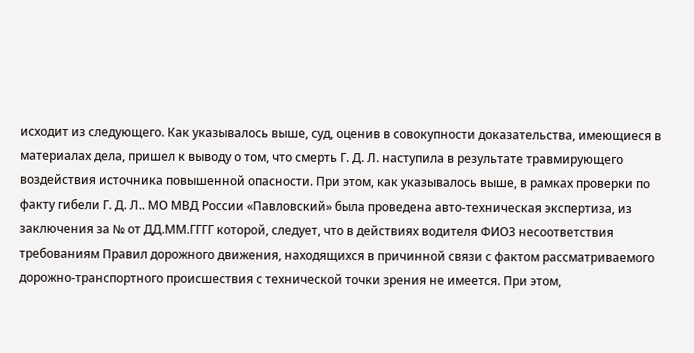исходит из следующего. Как указывалось выше, суд, оценив в совокупности доказательства, имеющиеся в материалах дела, пришел к выводу о том, что смерть Г. Д. Л. наступила в результате травмирующего воздействия источника повышенной опасности. При этом, как указывалось выше, в рамках проверки по факту гибели Г. Д. Л.. МО МВД России «Павловский» была проведена авто-техническая экспертиза, из заключения за № от ДД.ММ.ГГГГ которой, следует, что в действиях водителя ФИО3 несоответствия требованиям Правил дорожного движения, находящихся в причинной связи с фактом рассматриваемого дорожно-транспортного происшествия с технической точки зрения не имеется. При этом,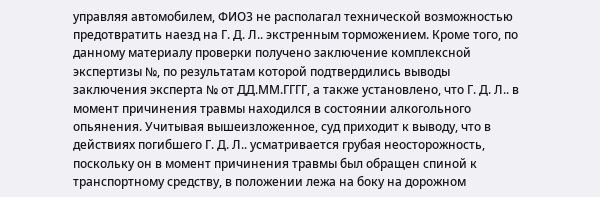управляя автомобилем, ФИО3 не располагал технической возможностью предотвратить наезд на Г. Д. Л.. экстренным торможением. Кроме того, по данному материалу проверки получено заключение комплексной экспертизы №, по результатам которой подтвердились выводы заключения эксперта № от ДД.ММ.ГГГГ, а также установлено, что Г. Д. Л.. в момент причинения травмы находился в состоянии алкогольного опьянения. Учитывая вышеизложенное, суд приходит к выводу, что в действиях погибшего Г. Д. Л.. усматривается грубая неосторожность, поскольку он в момент причинения травмы был обращен спиной к транспортному средству, в положении лежа на боку на дорожном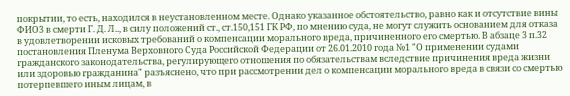покрытии, то есть, находился в неустановленном месте. Однако указанное обстоятельство, равно как и отсутствие вины ФИО3 в смерти Г. Д. Л.., в силу положений ст., ст.150,151 ГК РФ, по мнению суда, не могут служить основанием для отказа в удовлетворении исковых требований о компенсации морального вреда, причиненного его смертью. В абзаце 3 п.32 постановления Пленума Верховного Суда Российской Федерации от 26.01.2010 года №1 "О применении судами гражданского законодательства, регулирующего отношения по обязательствам вследствие причинения вреда жизни или здоровью гражданина" разъяснено, что при рассмотрении дел о компенсации морального вреда в связи со смертью потерпевшего иным лицам, в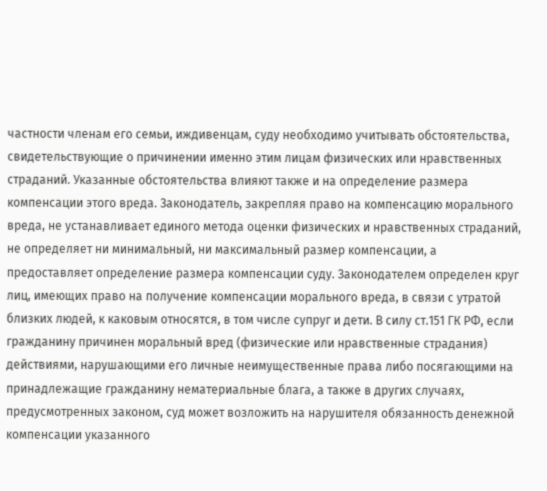частности членам его семьи, иждивенцам, суду необходимо учитывать обстоятельства, свидетельствующие о причинении именно этим лицам физических или нравственных страданий. Указанные обстоятельства влияют также и на определение размера компенсации этого вреда. Законодатель, закрепляя право на компенсацию морального вреда, не устанавливает единого метода оценки физических и нравственных страданий, не определяет ни минимальный, ни максимальный размер компенсации, а предоставляет определение размера компенсации суду. Законодателем определен круг лиц, имеющих право на получение компенсации морального вреда, в связи с утратой близких людей, к каковым относятся, в том числе супруг и дети. В силу ст.151 ГК РФ, если гражданину причинен моральный вред (физические или нравственные страдания) действиями, нарушающими его личные неимущественные права либо посягающими на принадлежащие гражданину нематериальные блага, а также в других случаях, предусмотренных законом, суд может возложить на нарушителя обязанность денежной компенсации указанного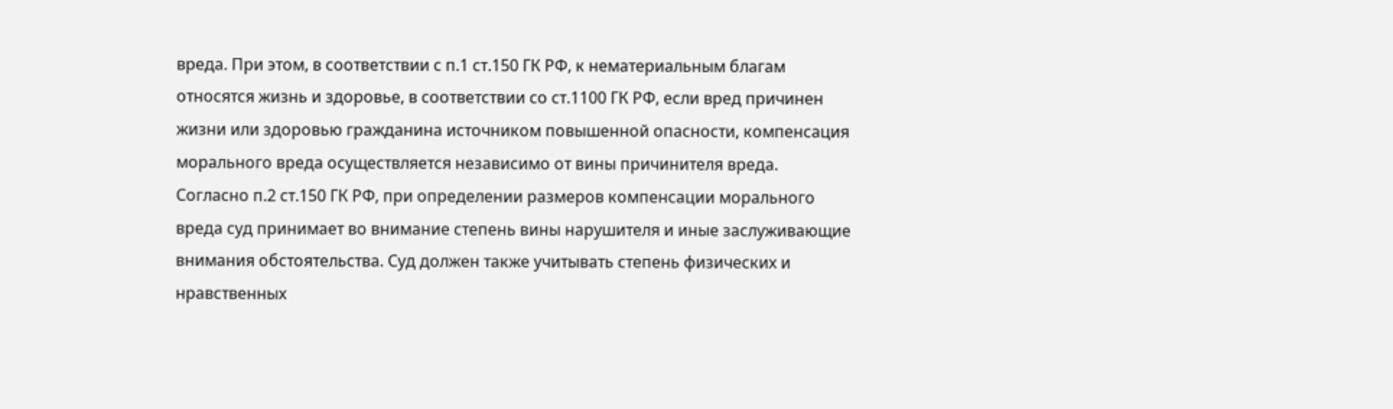вреда. При этом, в соответствии с п.1 ст.150 ГК РФ, к нематериальным благам относятся жизнь и здоровье, в соответствии со ст.1100 ГК РФ, если вред причинен жизни или здоровью гражданина источником повышенной опасности, компенсация морального вреда осуществляется независимо от вины причинителя вреда. Согласно п.2 ст.150 ГК РФ, при определении размеров компенсации морального вреда суд принимает во внимание степень вины нарушителя и иные заслуживающие внимания обстоятельства. Суд должен также учитывать степень физических и нравственных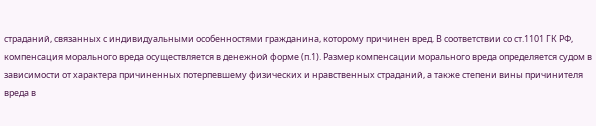страданий, связанных с индивидуальными особенностями гражданина, которому причинен вред. В соответствии со ст.1101 ГК РФ, компенсация морального вреда осуществляется в денежной форме (п.1). Размер компенсации морального вреда определяется судом в зависимости от характера причиненных потерпевшему физических и нравственных страданий, а также степени вины причинителя вреда в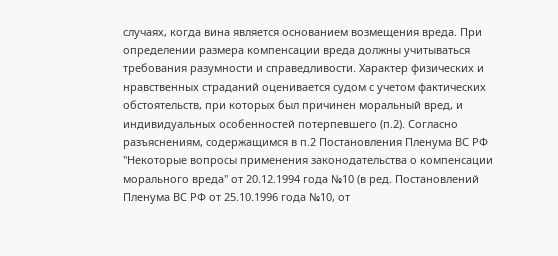случаях, когда вина является основанием возмещения вреда. При определении размера компенсации вреда должны учитываться требования разумности и справедливости. Характер физических и нравственных страданий оценивается судом с учетом фактических обстоятельств, при которых был причинен моральный вред, и индивидуальных особенностей потерпевшего (п.2). Согласно разъяснениям, содержащимся в п.2 Постановления Пленума ВС РФ "Некоторые вопросы применения законодательства о компенсации морального вреда" от 20.12.1994 года №10 (в ред. Постановлений Пленума ВС РФ от 25.10.1996 года №10, от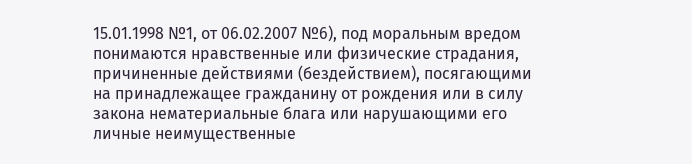15.01.1998 №1, от 06.02.2007 №6), под моральным вредом понимаются нравственные или физические страдания, причиненные действиями (бездействием), посягающими на принадлежащее гражданину от рождения или в силу закона нематериальные блага или нарушающими его личные неимущественные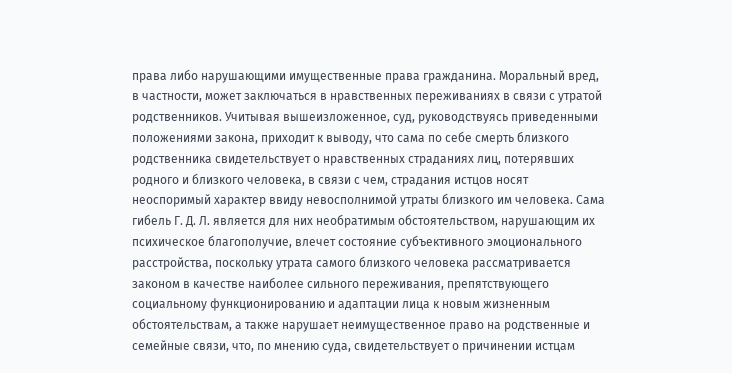права либо нарушающими имущественные права гражданина. Моральный вред, в частности, может заключаться в нравственных переживаниях в связи с утратой родственников. Учитывая вышеизложенное, суд, руководствуясь приведенными положениями закона, приходит к выводу, что сама по себе смерть близкого родственника свидетельствует о нравственных страданиях лиц, потерявших родного и близкого человека, в связи с чем, страдания истцов носят неоспоримый характер ввиду невосполнимой утраты близкого им человека. Сама гибель Г. Д. Л. является для них необратимым обстоятельством, нарушающим их психическое благополучие, влечет состояние субъективного эмоционального расстройства, поскольку утрата самого близкого человека рассматривается законом в качестве наиболее сильного переживания, препятствующего социальному функционированию и адаптации лица к новым жизненным обстоятельствам, а также нарушает неимущественное право на родственные и семейные связи, что, по мнению суда, свидетельствует о причинении истцам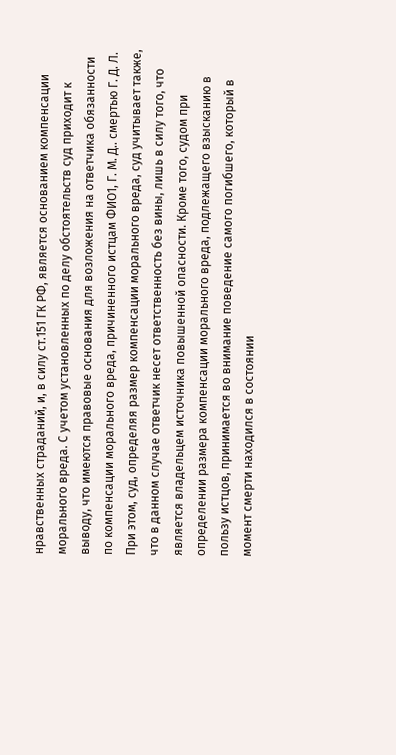нравственных страданий, и, в силу ст.151 ГК РФ, является основанием компенсации морального вреда. С учетом установленных по делу обстоятельств суд приходит к выводу, что имеются правовые основания для возложения на ответчика обязанности по компенсации морального вреда, причиненного истцам ФИО1, Г. М. Д.. смертью Г. Д. Л. При этом, суд, определяя размер компенсации морального вреда, суд учитывает также, что в данном случае ответчик несет ответственность без вины, лишь в силу того, что является владельцем источника повышенной опасности. Кроме того, судом при определении размера компенсации морального вреда, подлежащего взысканию в пользу истцов, принимается во внимание поведение самого погибшего, который в момент смерти находился в состоянии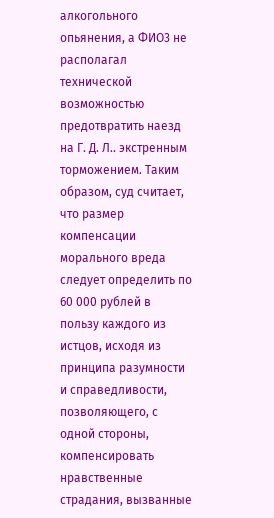алкогольного опьянения, а ФИО3 не располагал технической возможностью предотвратить наезд на Г. Д. Л.. экстренным торможением. Таким образом, суд считает, что размер компенсации морального вреда следует определить по 60 000 рублей в пользу каждого из истцов, исходя из принципа разумности и справедливости, позволяющего, с одной стороны, компенсировать нравственные страдания, вызванные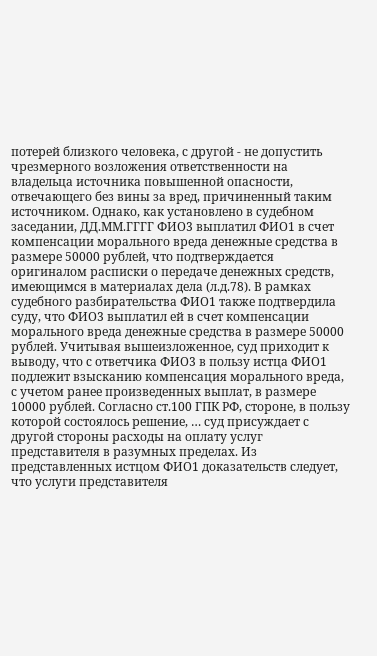потерей близкого человека, с другой - не допустить чрезмерного возложения ответственности на владельца источника повышенной опасности, отвечающего без вины за вред, причиненный таким источником. Однако, как установлено в судебном заседании, ДД.ММ.ГГГГ ФИО3 выплатил ФИО1 в счет компенсации морального вреда денежные средства в размере 50000 рублей, что подтверждается оригиналом расписки о передаче денежных средств, имеющимся в материалах дела (л.д.78). В рамках судебного разбирательства ФИО1 также подтвердила суду, что ФИО3 выплатил ей в счет компенсации морального вреда денежные средства в размере 50000 рублей. Учитывая вышеизложенное, суд приходит к выводу, что с ответчика ФИО3 в пользу истца ФИО1 подлежит взысканию компенсация морального вреда, с учетом ранее произведенных выплат, в размере 10000 рублей. Согласно ст.100 ГПК РФ, стороне, в пользу которой состоялось решение, … суд присуждает с другой стороны расходы на оплату услуг представителя в разумных пределах. Из представленных истцом ФИО1 доказательств следует, что услуги представителя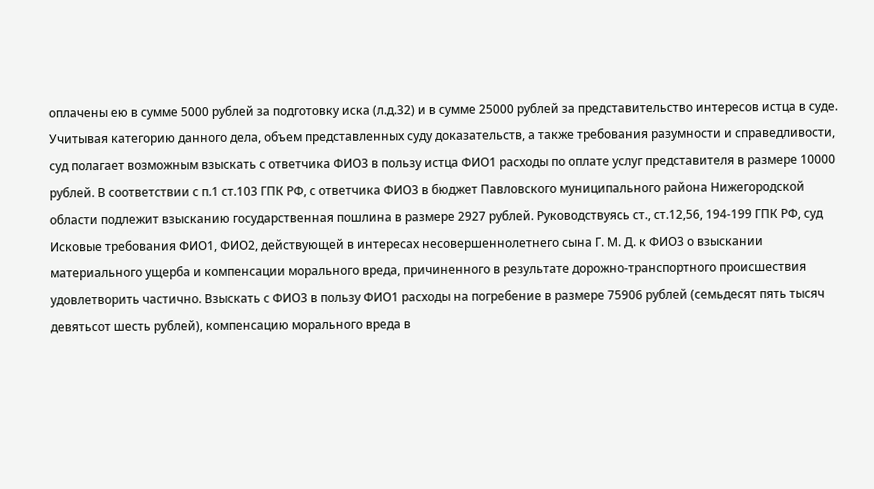оплачены ею в сумме 5000 рублей за подготовку иска (л.д.32) и в сумме 25000 рублей за представительство интересов истца в суде. Учитывая категорию данного дела, объем представленных суду доказательств, а также требования разумности и справедливости, суд полагает возможным взыскать с ответчика ФИО3 в пользу истца ФИО1 расходы по оплате услуг представителя в размере 10000 рублей. В соответствии с п.1 ст.103 ГПК РФ, с ответчика ФИО3 в бюджет Павловского муниципального района Нижегородской области подлежит взысканию государственная пошлина в размере 2927 рублей. Руководствуясь ст., ст.12,56, 194-199 ГПК РФ, суд Исковые требования ФИО1, ФИО2, действующей в интересах несовершеннолетнего сына Г. М. Д. к ФИО3 о взыскании материального ущерба и компенсации морального вреда, причиненного в результате дорожно-транспортного происшествия удовлетворить частично. Взыскать с ФИО3 в пользу ФИО1 расходы на погребение в размере 75906 рублей (семьдесят пять тысяч девятьсот шесть рублей), компенсацию морального вреда в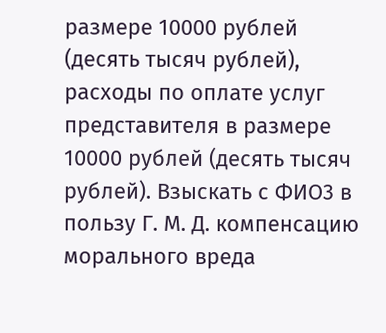размере 10000 рублей (десять тысяч рублей), расходы по оплате услуг представителя в размере 10000 рублей (десять тысяч рублей). Взыскать с ФИО3 в пользу Г. М. Д. компенсацию морального вреда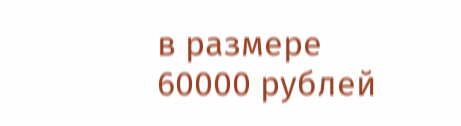в размере 60000 рублей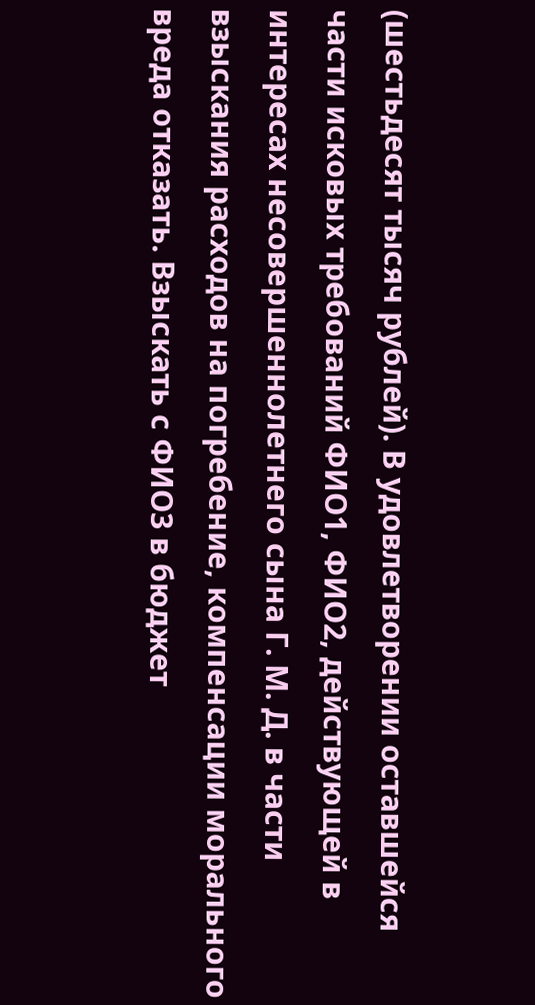(шестьдесят тысяч рублей). В удовлетворении оставшейся части исковых требований ФИО1, ФИО2, действующей в интересах несовершеннолетнего сына Г. М. Д. в части взыскания расходов на погребение, компенсации морального вреда отказать. Взыскать с ФИО3 в бюджет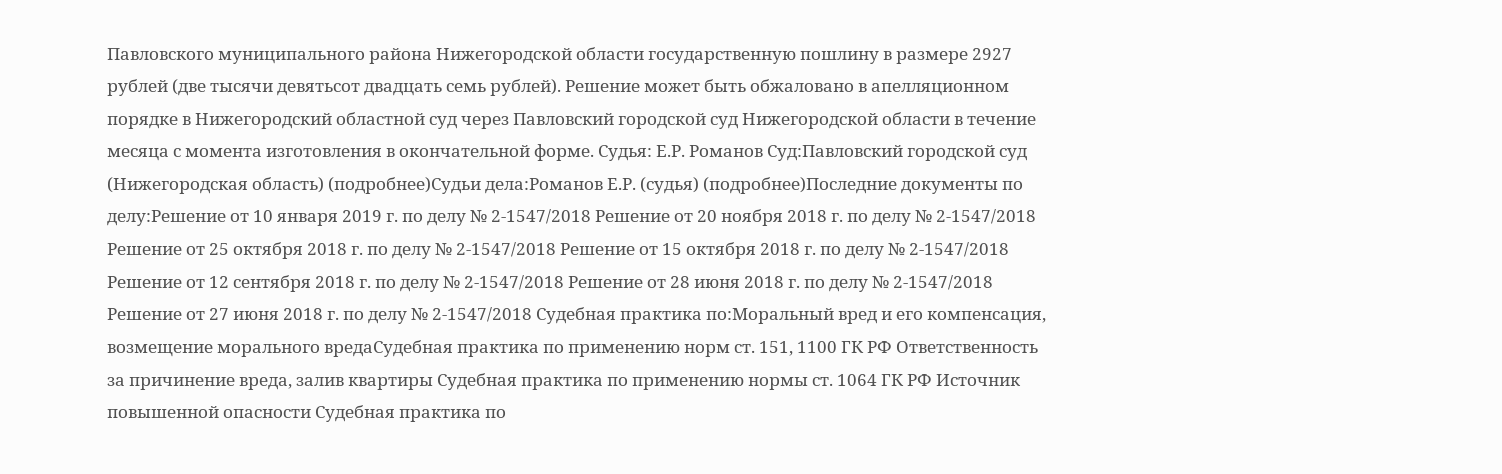Павловского муниципального района Нижегородской области государственную пошлину в размере 2927 рублей (две тысячи девятьсот двадцать семь рублей). Решение может быть обжаловано в апелляционном порядке в Нижегородский областной суд через Павловский городской суд Нижегородской области в течение месяца с момента изготовления в окончательной форме. Судья: Е.Р. Романов Суд:Павловский городской суд (Нижегородская область) (подробнее)Судьи дела:Романов Е.Р. (судья) (подробнее)Последние документы по делу:Решение от 10 января 2019 г. по делу № 2-1547/2018 Решение от 20 ноября 2018 г. по делу № 2-1547/2018 Решение от 25 октября 2018 г. по делу № 2-1547/2018 Решение от 15 октября 2018 г. по делу № 2-1547/2018 Решение от 12 сентября 2018 г. по делу № 2-1547/2018 Решение от 28 июня 2018 г. по делу № 2-1547/2018 Решение от 27 июня 2018 г. по делу № 2-1547/2018 Судебная практика по:Моральный вред и его компенсация, возмещение морального вредаСудебная практика по применению норм ст. 151, 1100 ГК РФ Ответственность за причинение вреда, залив квартиры Судебная практика по применению нормы ст. 1064 ГК РФ Источник повышенной опасности Судебная практика по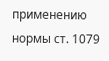применению нормы ст. 1079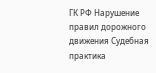ГК РФ Нарушение правил дорожного движения Судебная практика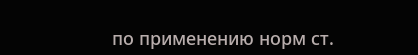по применению норм ст.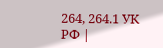264, 264.1 УК РФ |